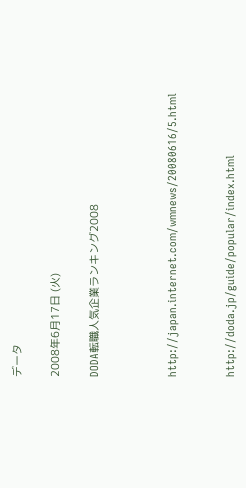データ

2008年6月17日 (火)

DODA転職人気企業ランキング2008



http://japan.internet.com/wmnews/20080616/5.html


http://doda.jp/guide/popular/index.html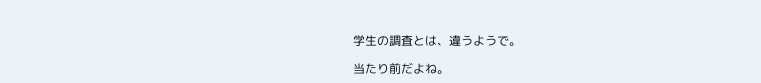学生の調査とは、違うようで。

当たり前だよね。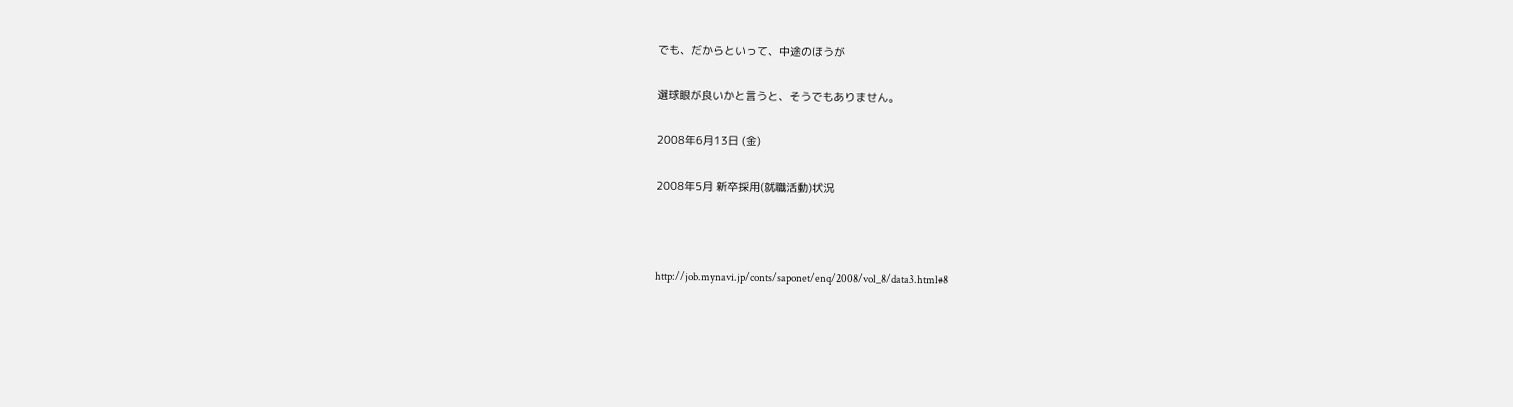でも、だからといって、中途のほうが

選球眼が良いかと言うと、そうでもありません。

2008年6月13日 (金)

2008年5月 新卒採用(就職活動)状況



http://job.mynavi.jp/conts/saponet/enq/2008/vol_8/data3.html#8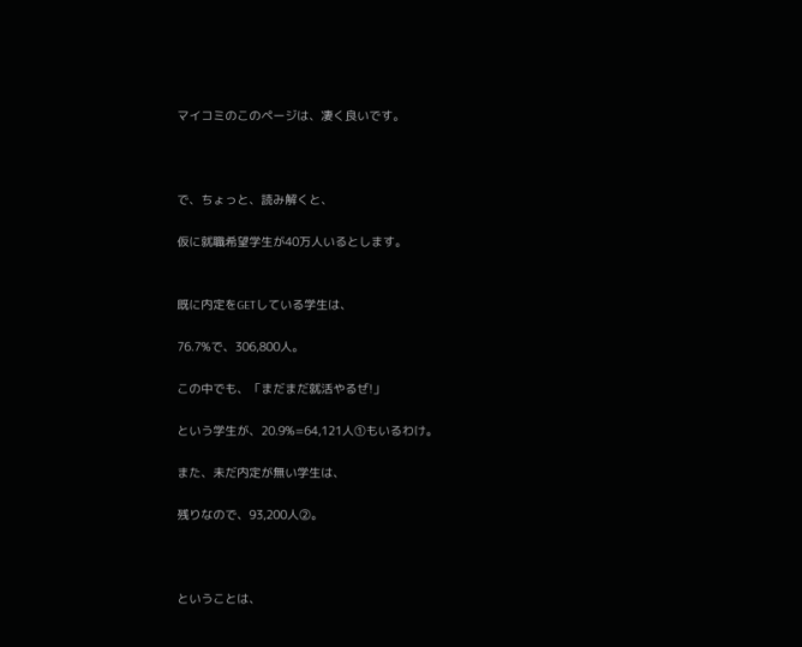マイコミのこのページは、凄く良いです。



で、ちょっと、読み解くと、

仮に就職希望学生が40万人いるとします。


既に内定をGETしている学生は、

76.7%で、306,800人。

この中でも、「まだまだ就活やるぜ!」

という学生が、20.9%=64,121人①もいるわけ。

また、未だ内定が無い学生は、

残りなので、93,200人②。



ということは、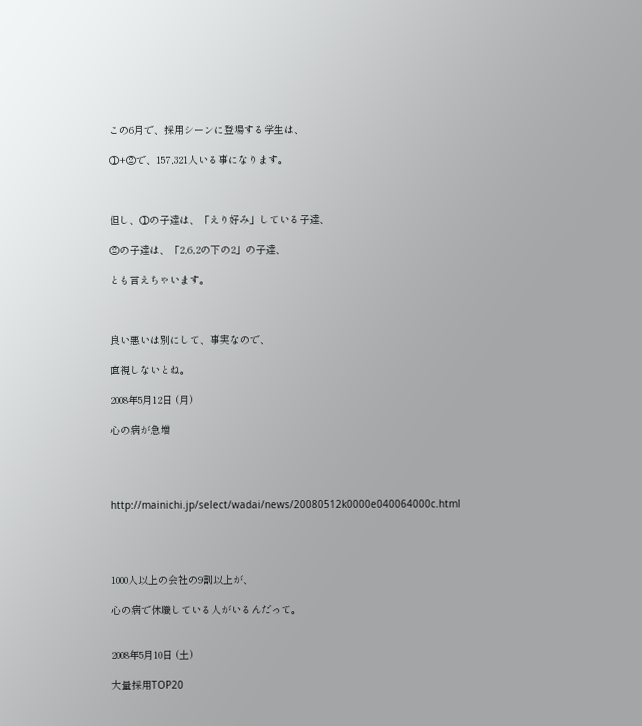この6月で、採用シーンに登場する学生は、

①+②で、157,321人いる事になります。



但し、①の子達は、「えり好み」している子達、

②の子達は、「2,6,2の下の2」の子達、

とも言えちゃいます。



良い悪いは別にして、事実なので、

直視しないとね。

2008年5月12日 (月)

心の病が急増




http://mainichi.jp/select/wadai/news/20080512k0000e040064000c.html




1000人以上の会社の9割以上が、

心の病で休職している人がいるんだって。


2008年5月10日 (土)

大量採用TOP20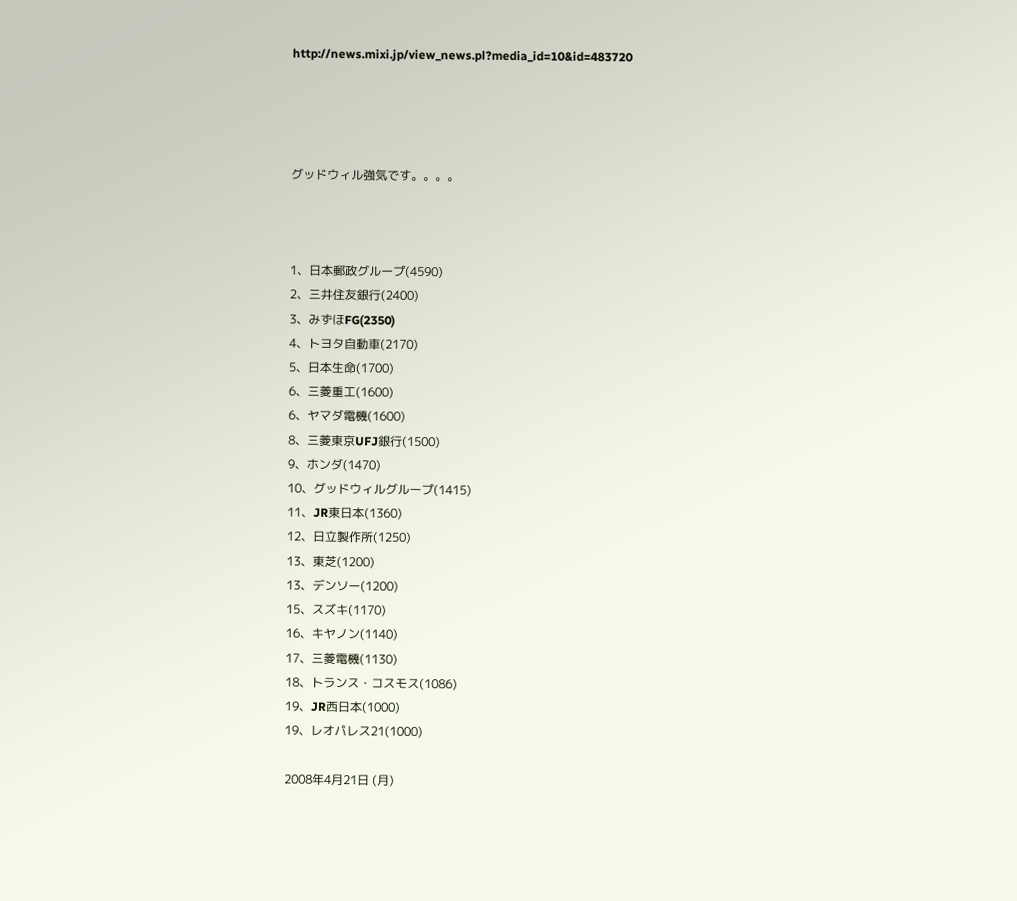http://news.mixi.jp/view_news.pl?media_id=10&id=483720




グッドウィル強気です。。。。



1、日本郵政グループ(4590)
2、三井住友銀行(2400)
3、みずほFG(2350)
4、トヨタ自動車(2170)
5、日本生命(1700)
6、三菱重工(1600)
6、ヤマダ電機(1600)
8、三菱東京UFJ銀行(1500)
9、ホンダ(1470)
10、グッドウィルグループ(1415)
11、JR東日本(1360)
12、日立製作所(1250)
13、東芝(1200)
13、デンソー(1200)
15、スズキ(1170)
16、キヤノン(1140)
17、三菱電機(1130)
18、トランス・コスモス(1086)
19、JR西日本(1000)
19、レオパレス21(1000)

2008年4月21日 (月)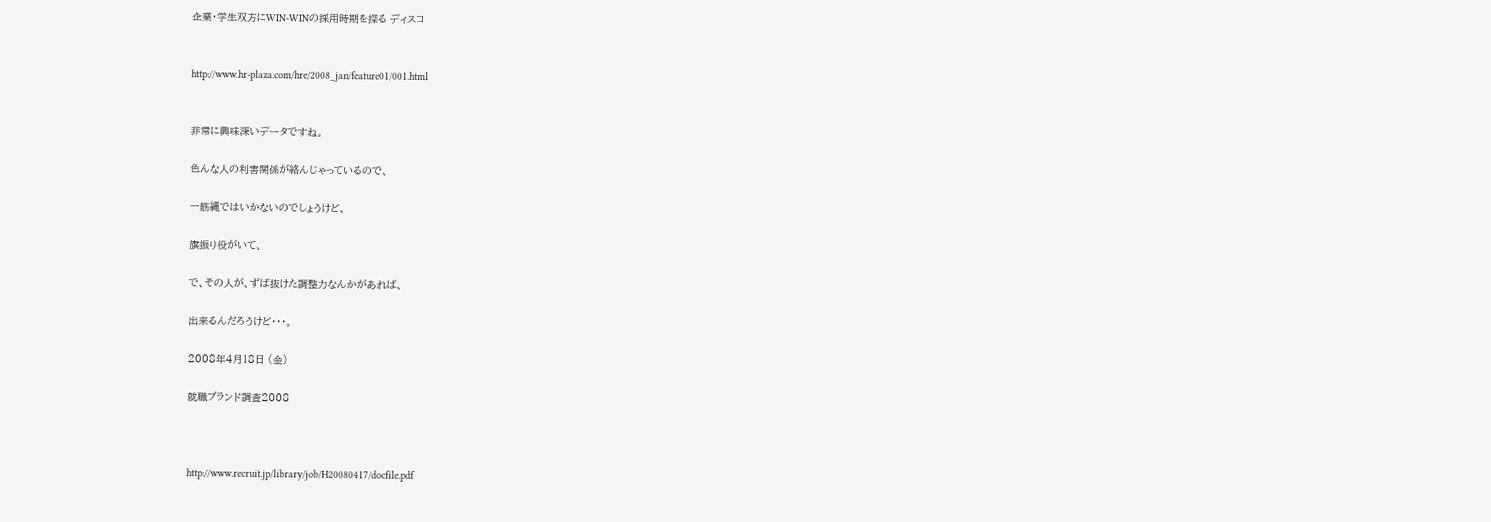企業・学生双方にWIN-WINの採用時期を探る ディスコ


http://www.hr-plaza.com/hre/2008_jan/feature01/001.html


非常に興味深いデータですね。

色んな人の利害関係が絡んじゃっているので、

一筋縄ではいかないのでしょうけど、

旗振り役がいて、

で、その人が、ずば抜けた調整力なんかがあれば、

出来るんだろうけど・・・。

2008年4月18日 (金)

就職ブランド調査2008



http://www.recruit.jp/library/job/H20080417/docfile.pdf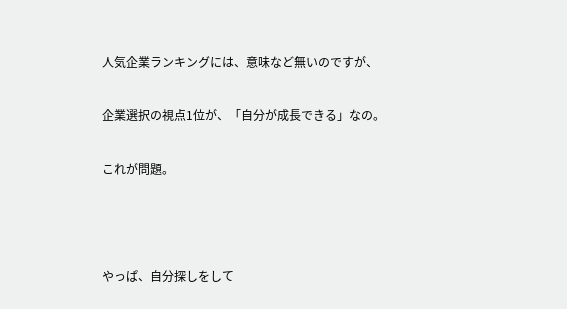人気企業ランキングには、意味など無いのですが、

企業選択の視点1位が、「自分が成長できる」なの。

これが問題。



やっぱ、自分探しをして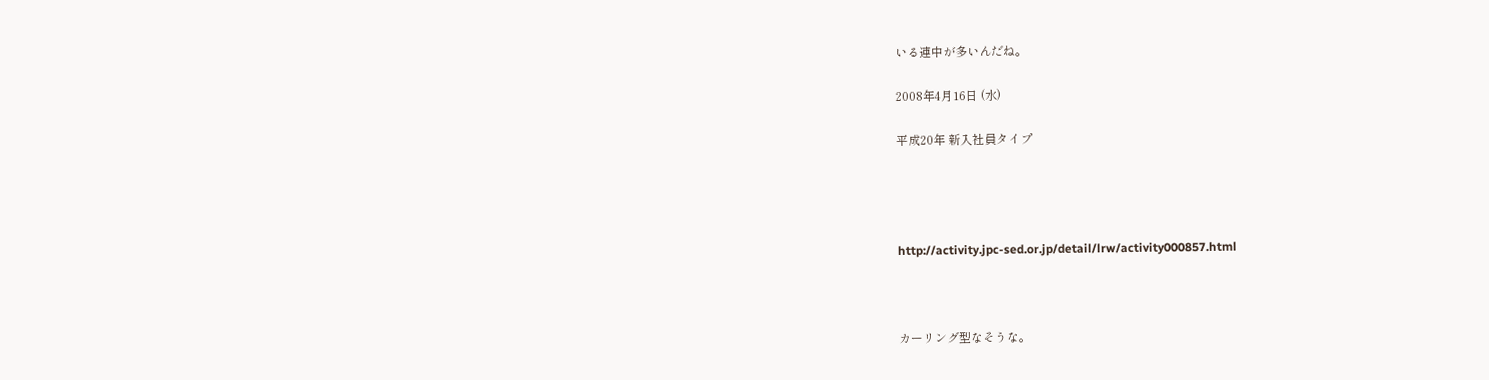いる連中が多いんだね。

2008年4月16日 (水)

平成20年 新入社員タイプ




http://activity.jpc-sed.or.jp/detail/lrw/activity000857.html



カーリング型なそうな。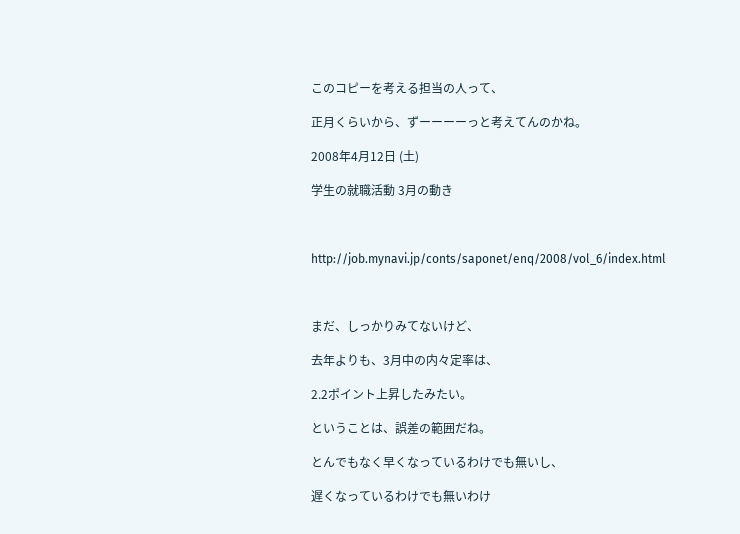このコピーを考える担当の人って、

正月くらいから、ずーーーーっと考えてんのかね。

2008年4月12日 (土)

学生の就職活動 3月の動き



http://job.mynavi.jp/conts/saponet/enq/2008/vol_6/index.html



まだ、しっかりみてないけど、

去年よりも、3月中の内々定率は、

2.2ポイント上昇したみたい。

ということは、誤差の範囲だね。

とんでもなく早くなっているわけでも無いし、

遅くなっているわけでも無いわけ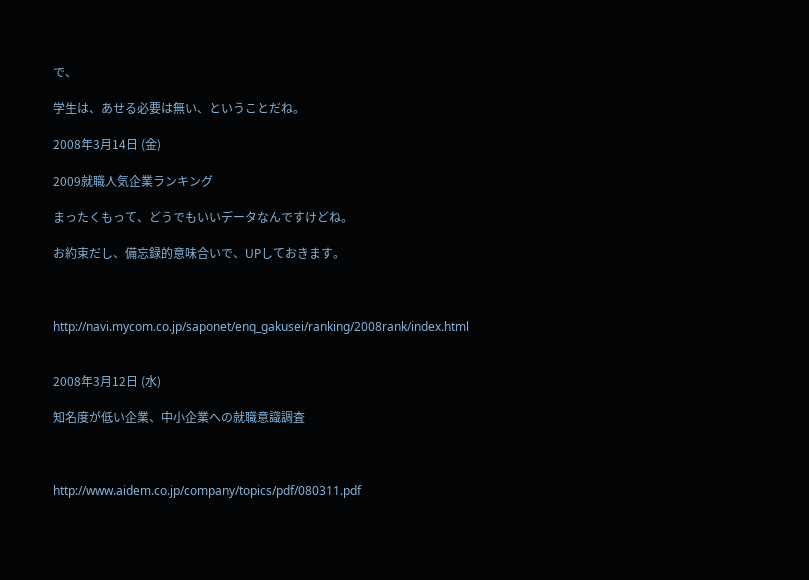で、

学生は、あせる必要は無い、ということだね。

2008年3月14日 (金)

2009就職人気企業ランキング

まったくもって、どうでもいいデータなんですけどね。

お約束だし、備忘録的意味合いで、UPしておきます。



http://navi.mycom.co.jp/saponet/enq_gakusei/ranking/2008rank/index.html


2008年3月12日 (水)

知名度が低い企業、中小企業への就職意識調査



http://www.aidem.co.jp/company/topics/pdf/080311.pdf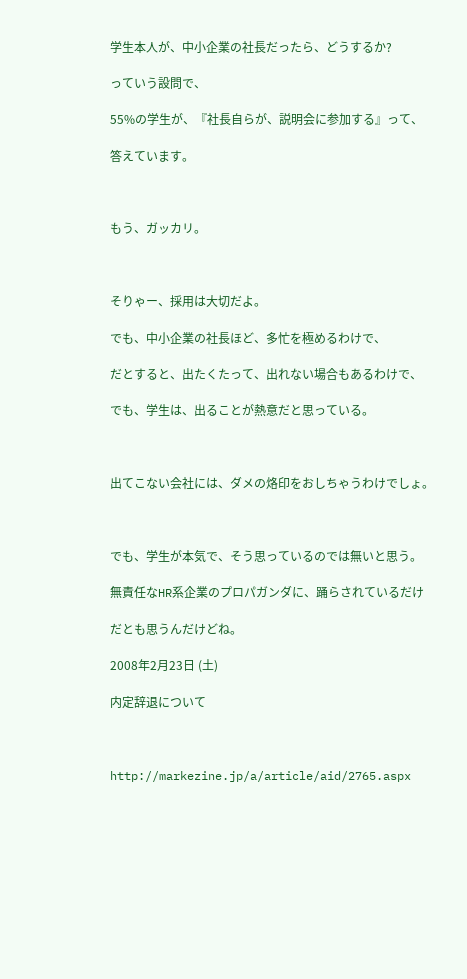学生本人が、中小企業の社長だったら、どうするか?

っていう設問で、

55%の学生が、『社長自らが、説明会に参加する』って、

答えています。



もう、ガッカリ。



そりゃー、採用は大切だよ。

でも、中小企業の社長ほど、多忙を極めるわけで、

だとすると、出たくたって、出れない場合もあるわけで、

でも、学生は、出ることが熱意だと思っている。



出てこない会社には、ダメの烙印をおしちゃうわけでしょ。



でも、学生が本気で、そう思っているのでは無いと思う。

無責任なHR系企業のプロパガンダに、踊らされているだけ

だとも思うんだけどね。

2008年2月23日 (土)

内定辞退について



http://markezine.jp/a/article/aid/2765.aspx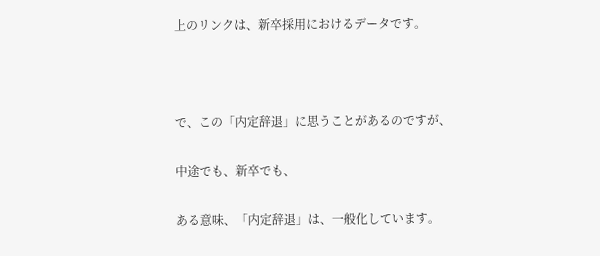上のリンクは、新卒採用におけるデータです。



で、この「内定辞退」に思うことがあるのですが、

中途でも、新卒でも、

ある意味、「内定辞退」は、一般化しています。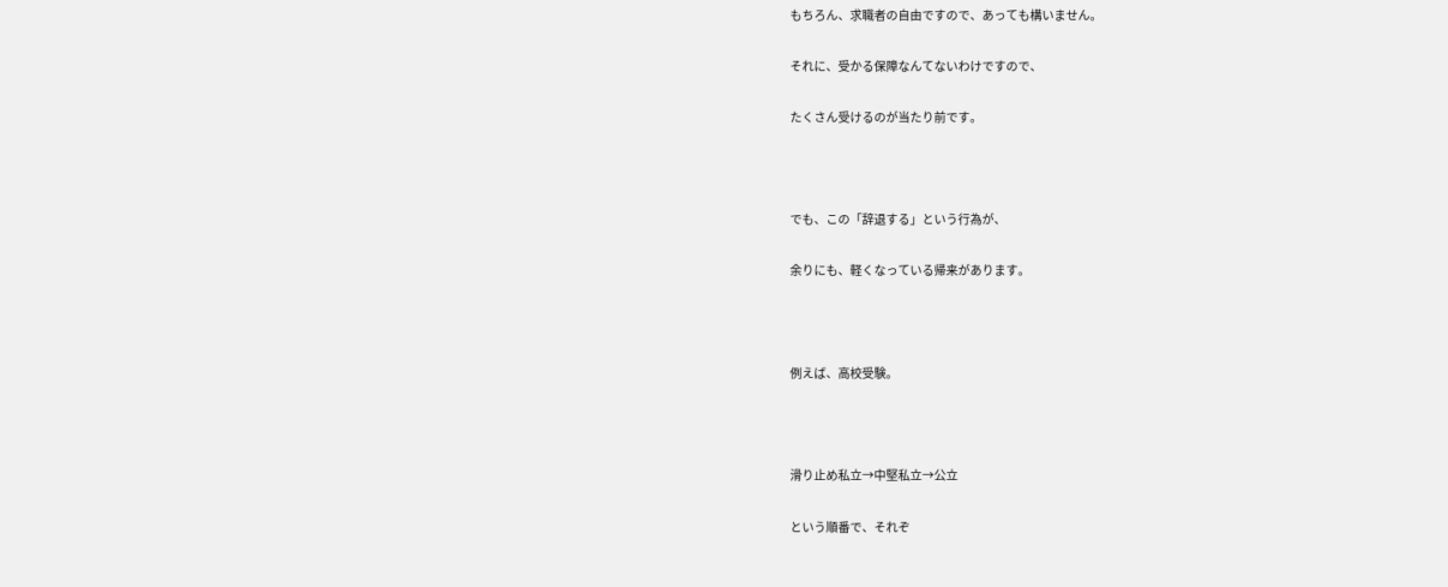もちろん、求職者の自由ですので、あっても構いません。

それに、受かる保障なんてないわけですので、

たくさん受けるのが当たり前です。



でも、この「辞退する」という行為が、

余りにも、軽くなっている帰来があります。



例えば、高校受験。



滑り止め私立→中堅私立→公立

という順番で、それぞ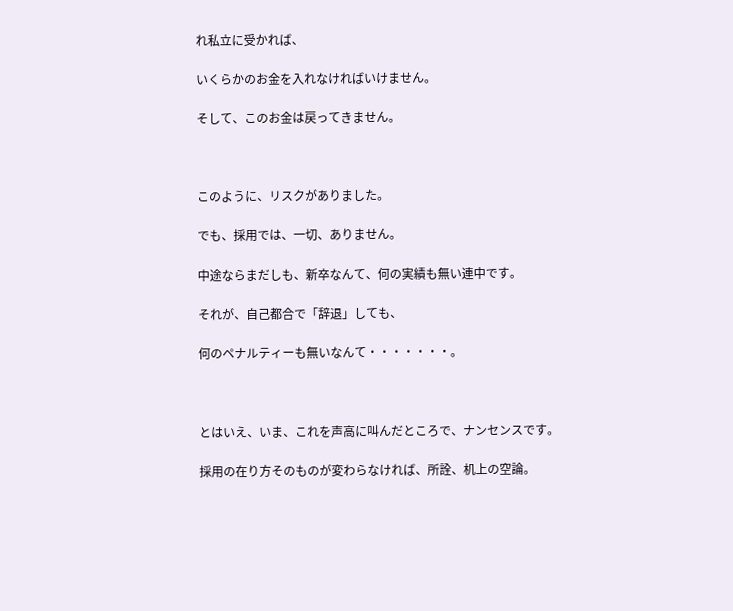れ私立に受かれば、

いくらかのお金を入れなければいけません。

そして、このお金は戻ってきません。



このように、リスクがありました。

でも、採用では、一切、ありません。

中途ならまだしも、新卒なんて、何の実績も無い連中です。

それが、自己都合で「辞退」しても、

何のペナルティーも無いなんて・・・・・・・。



とはいえ、いま、これを声高に叫んだところで、ナンセンスです。

採用の在り方そのものが変わらなければ、所詮、机上の空論。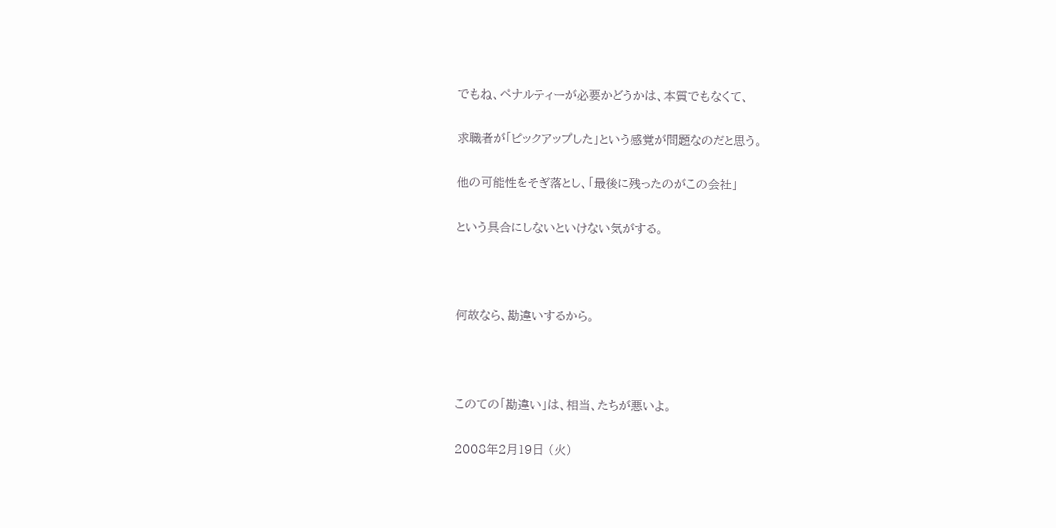でもね、ペナルティーが必要かどうかは、本質でもなくて、

求職者が「ピックアップした」という感覚が問題なのだと思う。

他の可能性をそぎ落とし、「最後に残ったのがこの会社」

という具合にしないといけない気がする。



何故なら、勘違いするから。



このての「勘違い」は、相当、たちが悪いよ。

2008年2月19日 (火)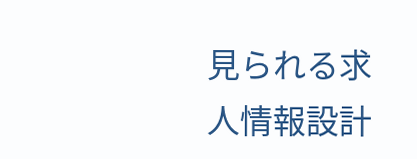見られる求人情報設計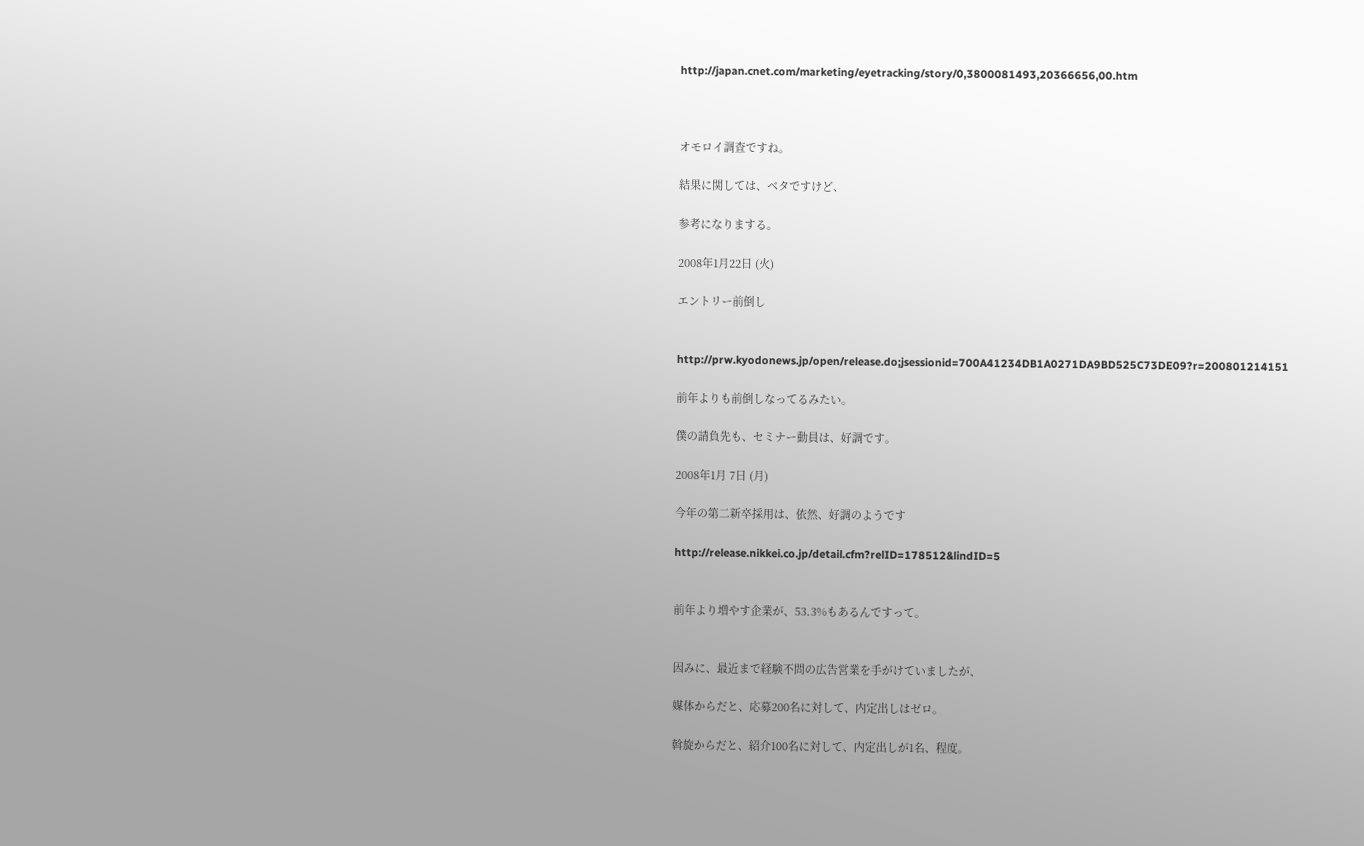http://japan.cnet.com/marketing/eyetracking/story/0,3800081493,20366656,00.htm



オモロイ調査ですね。

結果に関しては、ベタですけど、

参考になりまする。

2008年1月22日 (火)

エントリー前倒し


http://prw.kyodonews.jp/open/release.do;jsessionid=700A41234DB1A0271DA9BD525C73DE09?r=200801214151

前年よりも前倒しなってるみたい。

僕の請負先も、セミナー動員は、好調です。

2008年1月 7日 (月)

今年の第二新卒採用は、依然、好調のようです

http://release.nikkei.co.jp/detail.cfm?relID=178512&lindID=5


前年より増やす企業が、53.3%もあるんですって。


因みに、最近まで経験不問の広告営業を手がけていましたが、

媒体からだと、応募200名に対して、内定出しはゼロ。

斡旋からだと、紹介100名に対して、内定出しが1名、程度。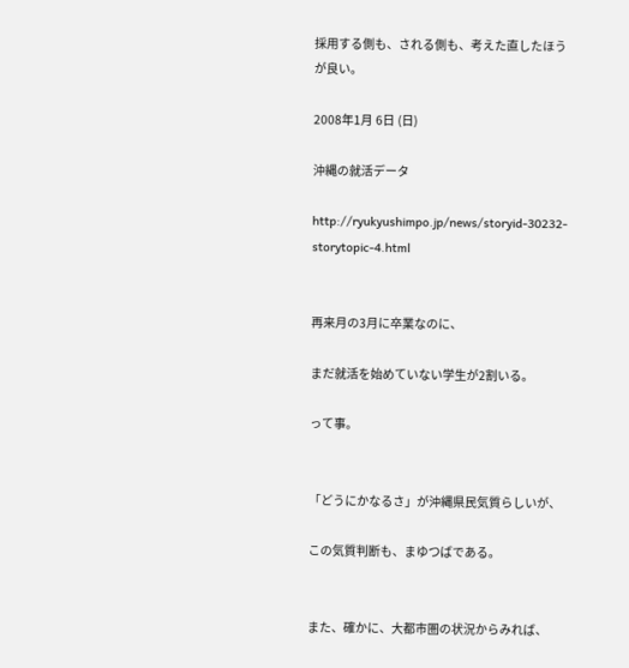採用する側も、される側も、考えた直したほうが良い。

2008年1月 6日 (日)

沖縄の就活データ

http://ryukyushimpo.jp/news/storyid-30232-storytopic-4.html


再来月の3月に卒業なのに、

まだ就活を始めていない学生が2割いる。

って事。


「どうにかなるさ」が沖縄県民気質らしいが、

この気質判断も、まゆつばである。


また、確かに、大都市圏の状況からみれば、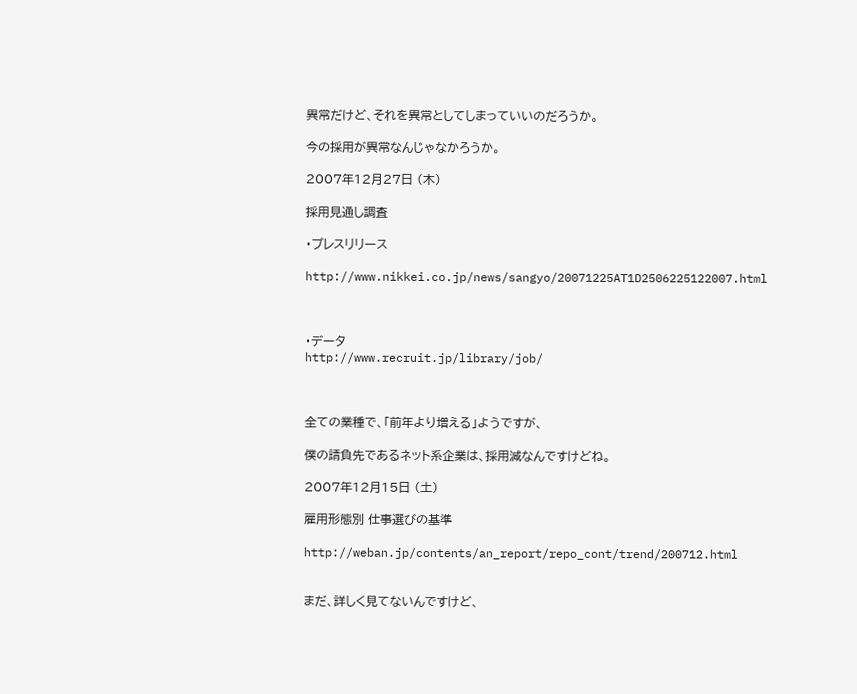異常だけど、それを異常としてしまっていいのだろうか。

今の採用が異常なんじゃなかろうか。

2007年12月27日 (木)

採用見通し調査

・プレスリリース

http://www.nikkei.co.jp/news/sangyo/20071225AT1D2506225122007.html



・データ
http://www.recruit.jp/library/job/



全ての業種で、「前年より増える」ようですが、

僕の請負先であるネット系企業は、採用減なんですけどね。

2007年12月15日 (土)

雇用形態別 仕事選びの基準

http://weban.jp/contents/an_report/repo_cont/trend/200712.html


まだ、詳しく見てないんですけど、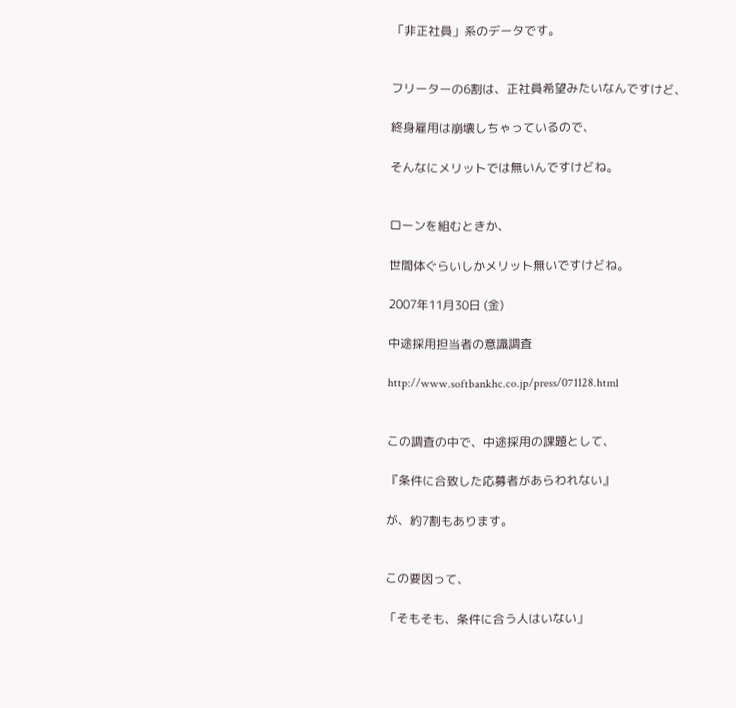「非正社員」系のデータです。


フリーターの6割は、正社員希望みたいなんですけど、

終身雇用は崩壊しちゃっているので、

そんなにメリットでは無いんですけどね。


ローンを組むときか、

世間体ぐらいしかメリット無いですけどね。

2007年11月30日 (金)

中途採用担当者の意識調査

http://www.softbankhc.co.jp/press/071128.html


この調査の中で、中途採用の課題として、

『条件に合致した応募者があらわれない』

が、約7割もあります。


この要因って、

「そもそも、条件に合う人はいない」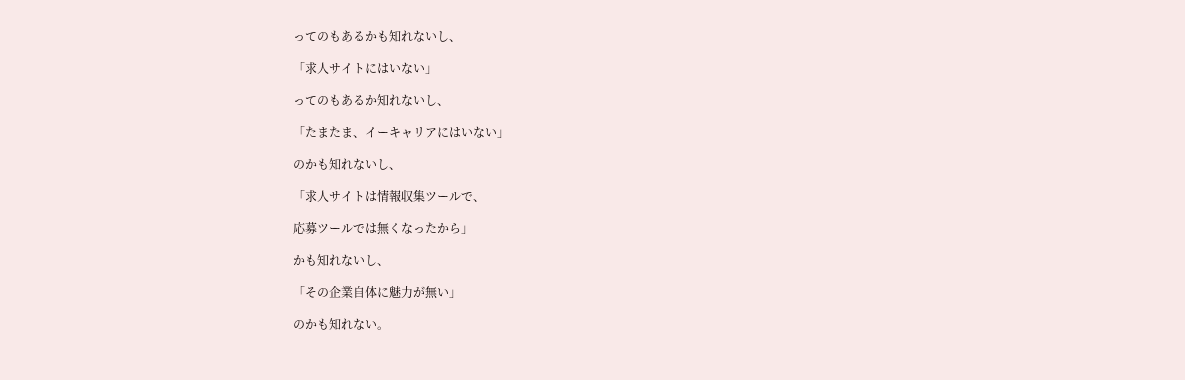ってのもあるかも知れないし、

「求人サイトにはいない」

ってのもあるか知れないし、

「たまたま、イーキャリアにはいない」

のかも知れないし、

「求人サイトは情報収集ツールで、

応募ツールでは無くなったから」

かも知れないし、

「その企業自体に魅力が無い」

のかも知れない。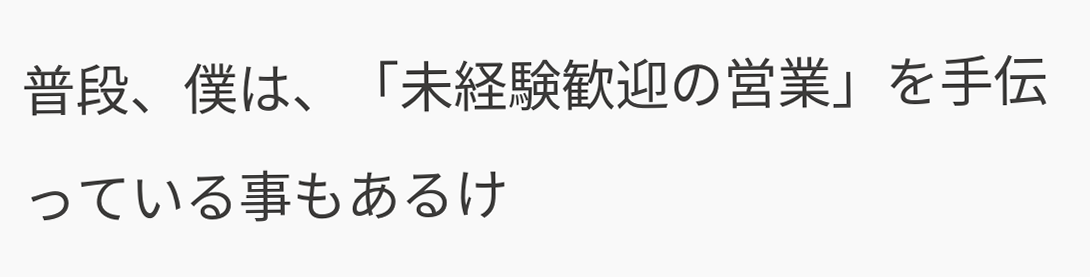普段、僕は、「未経験歓迎の営業」を手伝っている事もあるけ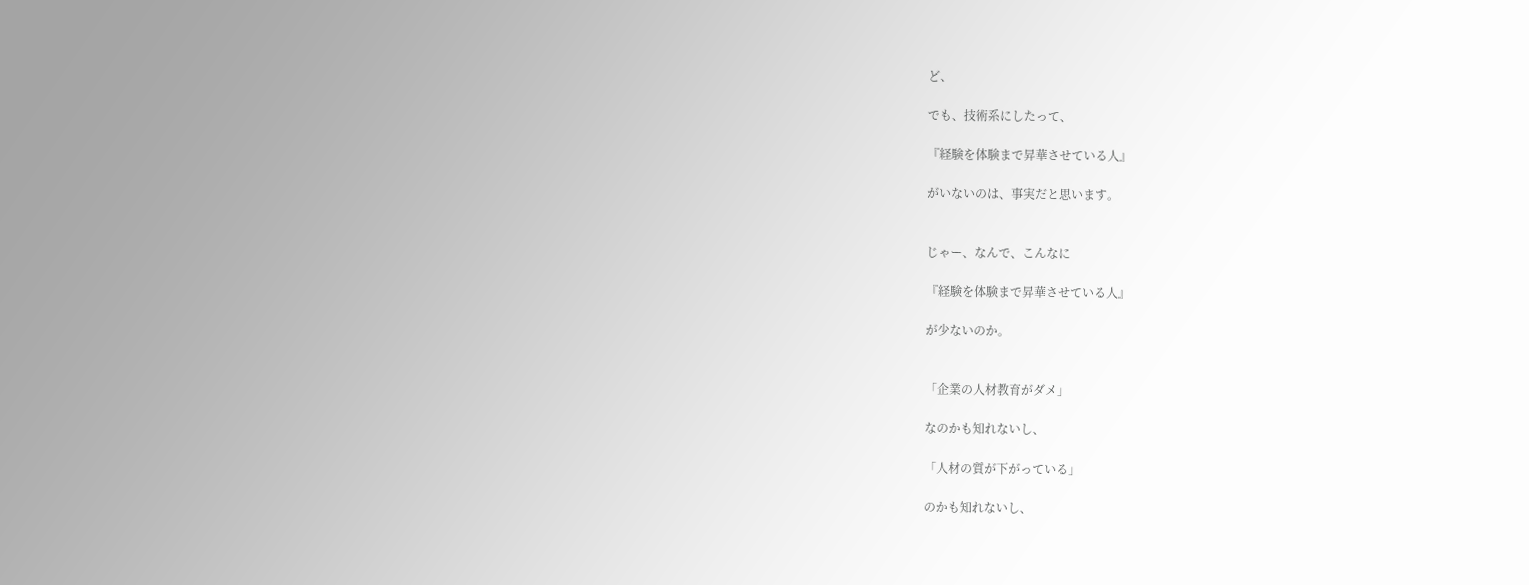ど、

でも、技術系にしたって、

『経験を体験まで昇華させている人』

がいないのは、事実だと思います。


じゃー、なんで、こんなに

『経験を体験まで昇華させている人』

が少ないのか。


「企業の人材教育がダメ」

なのかも知れないし、

「人材の質が下がっている」

のかも知れないし、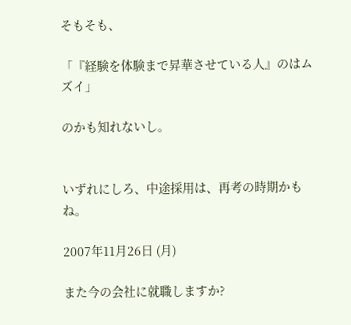そもそも、

「『経験を体験まで昇華させている人』のはムズイ」

のかも知れないし。


いずれにしろ、中途採用は、再考の時期かもね。

2007年11月26日 (月)

また今の会社に就職しますか?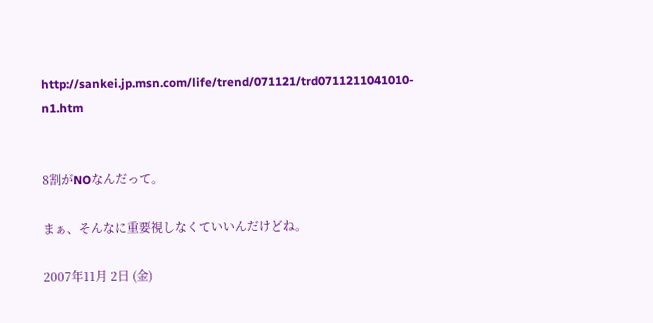http://sankei.jp.msn.com/life/trend/071121/trd0711211041010-n1.htm


8割がNOなんだって。

まぁ、そんなに重要視しなくていいんだけどね。

2007年11月 2日 (金)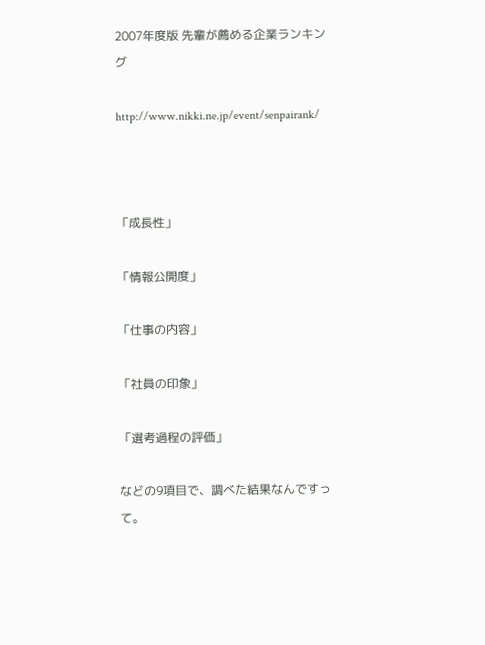2007年度版 先輩が薦める企業ランキング

http://www.nikki.ne.jp/event/senpairank/



「成長性」

「情報公開度」

「仕事の内容」

「社員の印象」

「選考過程の評価」

などの9項目で、調べた結果なんですって。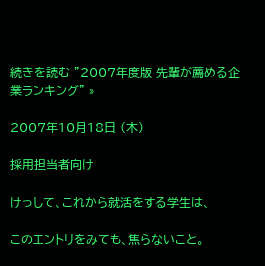続きを読む "2007年度版 先輩が薦める企業ランキング" »

2007年10月18日 (木)

採用担当者向け

けっして、これから就活をする学生は、

このエントリをみても、焦らないこと。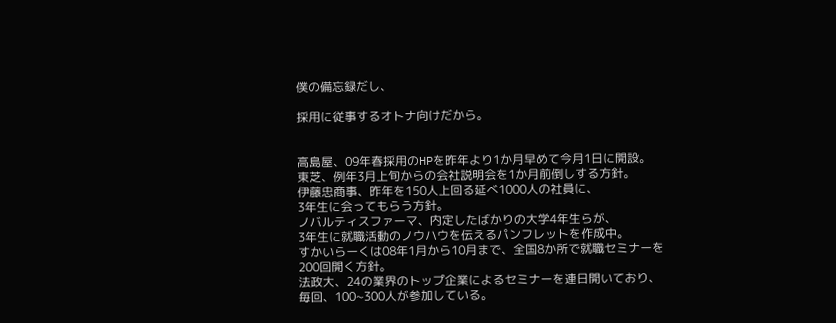僕の備忘録だし、

採用に従事するオトナ向けだから。


高島屋、09年春採用のHPを昨年より1か月早めて今月1日に開設。
東芝、例年3月上旬からの会社説明会を1か月前倒しする方針。
伊藤忠商事、昨年を150人上回る延べ1000人の社員に、
3年生に会ってもらう方針。
ノバルティスファーマ、内定したばかりの大学4年生らが、
3年生に就職活動のノウハウを伝えるパンフレットを作成中。
すかいらーくは08年1月から10月まで、全国8か所で就職セミナーを
200回開く方針。
法政大、24の業界のトップ企業によるセミナーを連日開いており、
毎回、100~300人が参加している。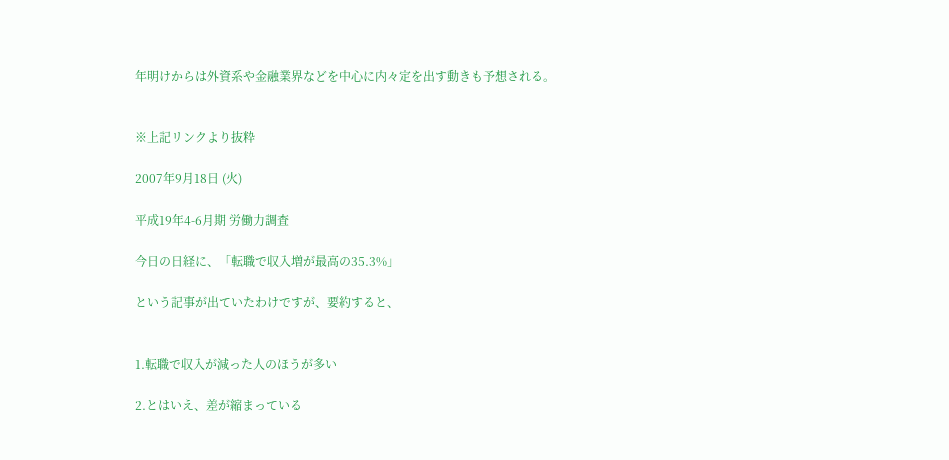年明けからは外資系や金融業界などを中心に内々定を出す動きも予想される。


※上記リンクより抜粋

2007年9月18日 (火)

平成19年4-6月期 労働力調査

今日の日経に、「転職で収入増が最高の35.3%」

という記事が出ていたわけですが、要約すると、


1.転職で収入が減った人のほうが多い

2.とはいえ、差が縮まっている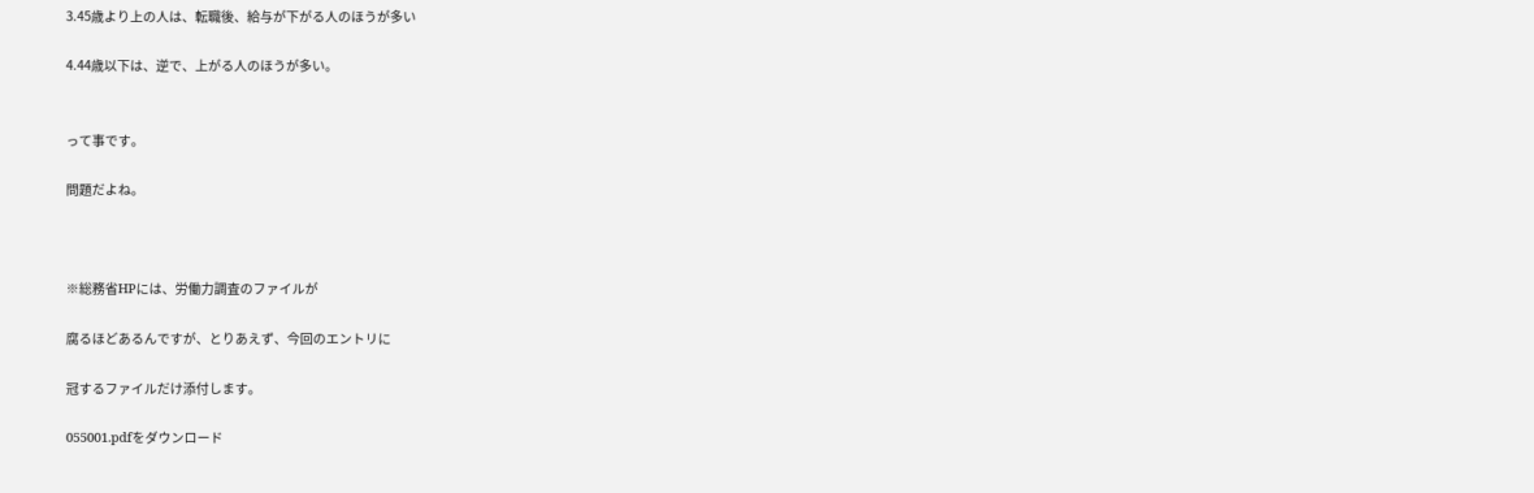3.45歳より上の人は、転職後、給与が下がる人のほうが多い

4.44歳以下は、逆で、上がる人のほうが多い。


って事です。

問題だよね。



※総務省HPには、労働力調査のファイルが

腐るほどあるんですが、とりあえず、今回のエントリに

冠するファイルだけ添付します。

055001.pdfをダウンロード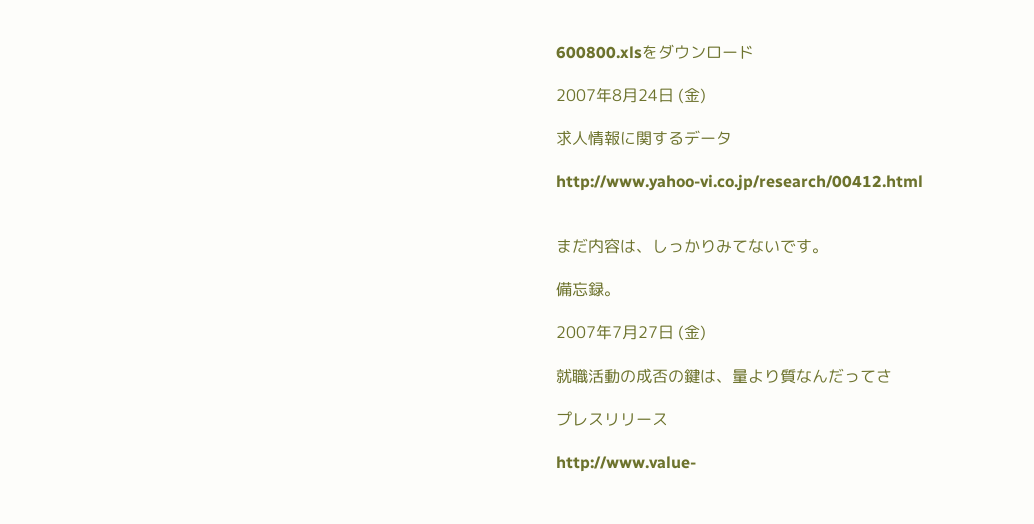600800.xlsをダウンロード

2007年8月24日 (金)

求人情報に関するデータ

http://www.yahoo-vi.co.jp/research/00412.html


まだ内容は、しっかりみてないです。

備忘録。

2007年7月27日 (金)

就職活動の成否の鍵は、量より質なんだってさ

プレスリリース

http://www.value-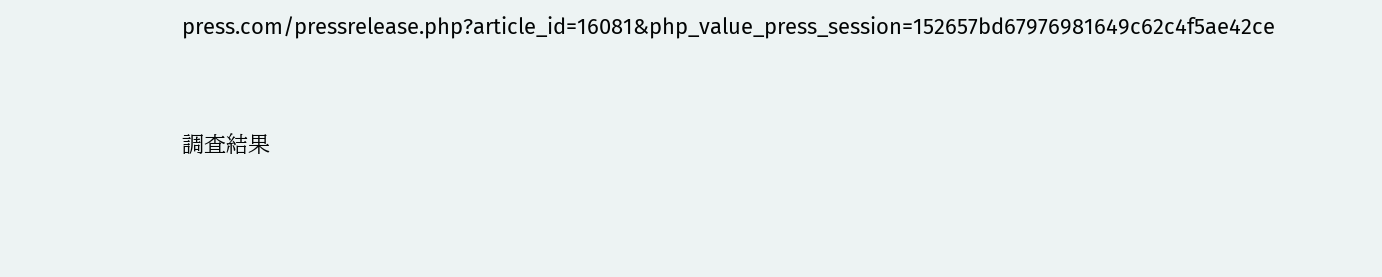press.com/pressrelease.php?article_id=16081&php_value_press_session=152657bd67976981649c62c4f5ae42ce


調査結果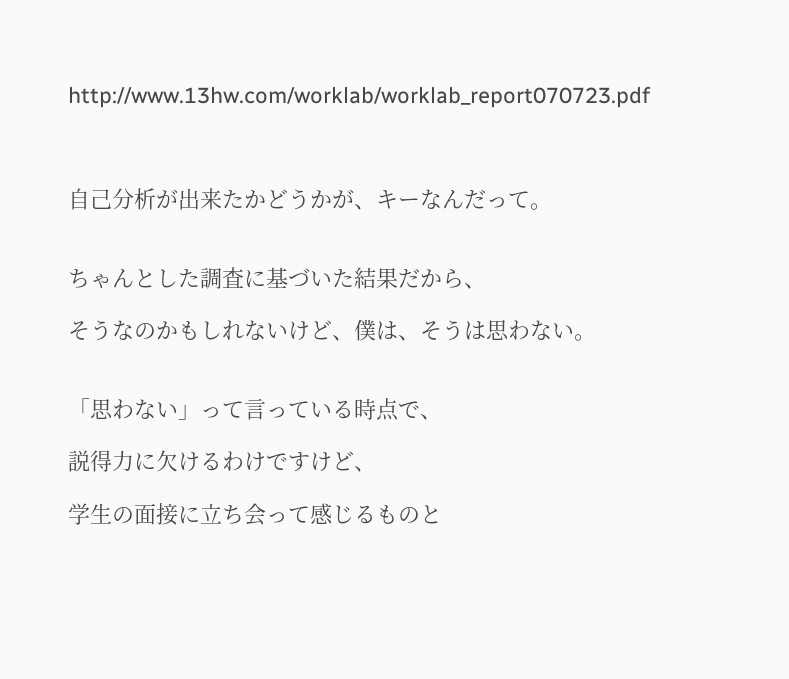http://www.13hw.com/worklab/worklab_report070723.pdf



自己分析が出来たかどうかが、キーなんだって。


ちゃんとした調査に基づいた結果だから、

そうなのかもしれないけど、僕は、そうは思わない。


「思わない」って言っている時点で、

説得力に欠けるわけですけど、

学生の面接に立ち会って感じるものと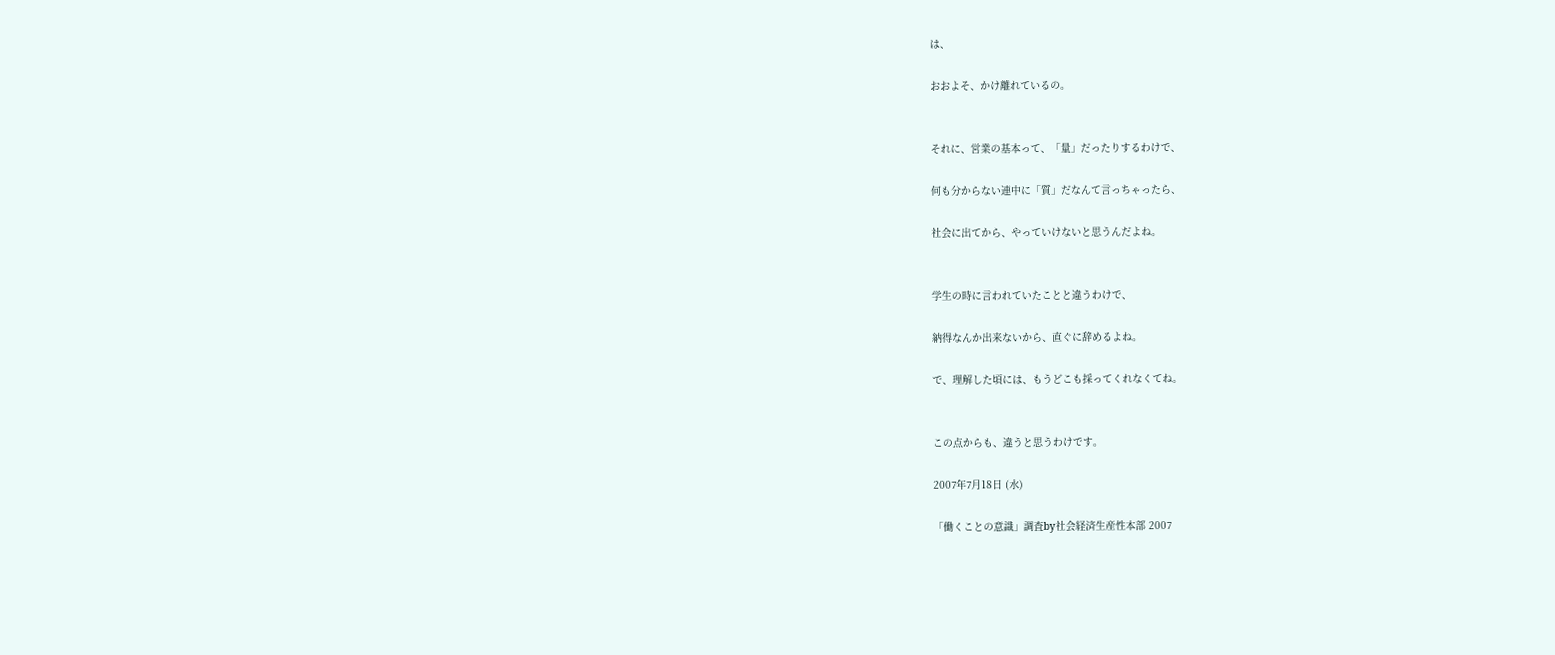は、

おおよそ、かけ離れているの。


それに、営業の基本って、「量」だったりするわけで、

何も分からない連中に「質」だなんて言っちゃったら、

社会に出てから、やっていけないと思うんだよね。


学生の時に言われていたことと違うわけで、

納得なんか出来ないから、直ぐに辞めるよね。

で、理解した頃には、もうどこも採ってくれなくてね。


この点からも、違うと思うわけです。

2007年7月18日 (水)

「働くことの意識」調査by社会経済生産性本部 2007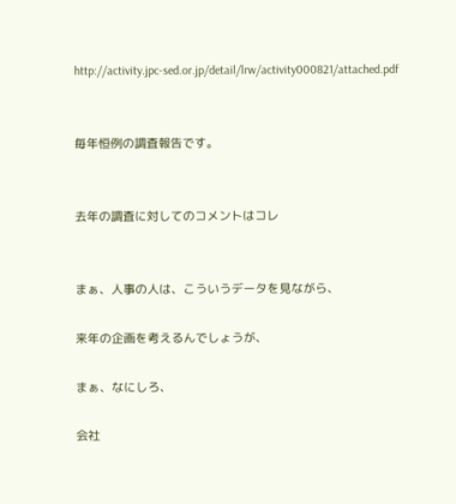http://activity.jpc-sed.or.jp/detail/lrw/activity000821/attached.pdf


毎年恒例の調査報告です。


去年の調査に対してのコメントはコレ


まぁ、人事の人は、こういうデータを見ながら、

来年の企画を考えるんでしょうが、

まぁ、なにしろ、

会社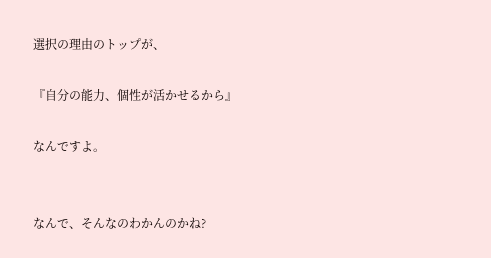選択の理由のトップが、

『自分の能力、個性が活かせるから』

なんですよ。


なんで、そんなのわかんのかね?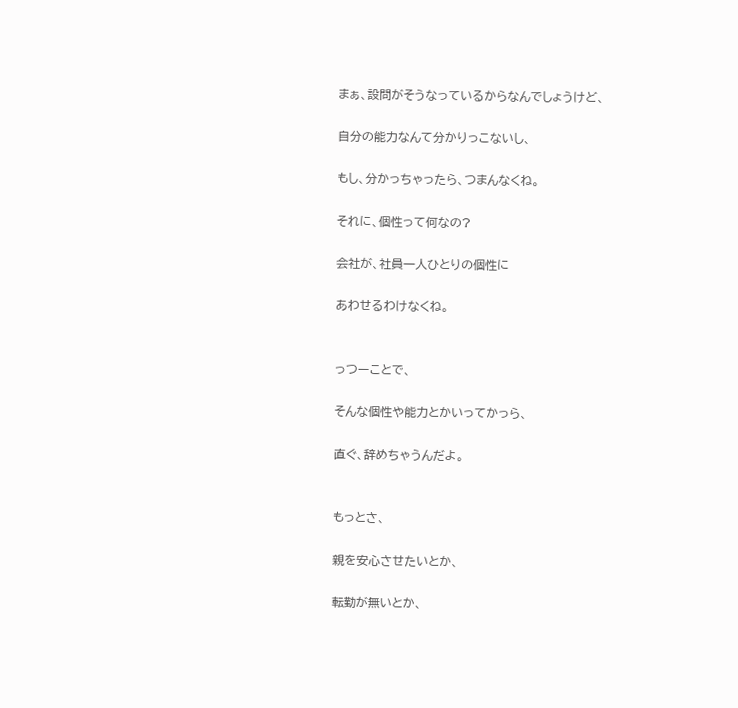まぁ、設問がそうなっているからなんでしょうけど、

自分の能力なんて分かりっこないし、

もし、分かっちゃったら、つまんなくね。

それに、個性って何なの?

会社が、社員一人ひとりの個性に

あわせるわけなくね。


っつーことで、

そんな個性や能力とかいってかっら、

直ぐ、辞めちゃうんだよ。


もっとさ、

親を安心させたいとか、

転勤が無いとか、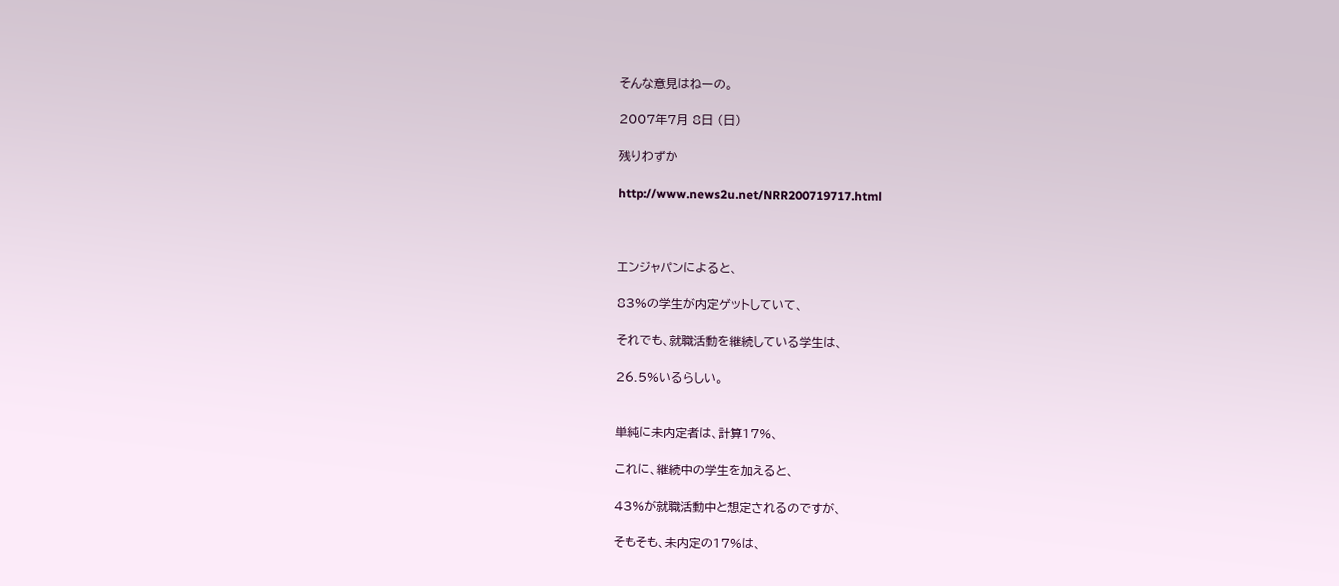そんな意見はねーの。

2007年7月 8日 (日)

残りわずか

http://www.news2u.net/NRR200719717.html



エンジャパンによると、

83%の学生が内定ゲットしていて、

それでも、就職活動を継続している学生は、

26.5%いるらしい。


単純に未内定者は、計算17%、

これに、継続中の学生を加えると、

43%が就職活動中と想定されるのですが、

そもそも、未内定の17%は、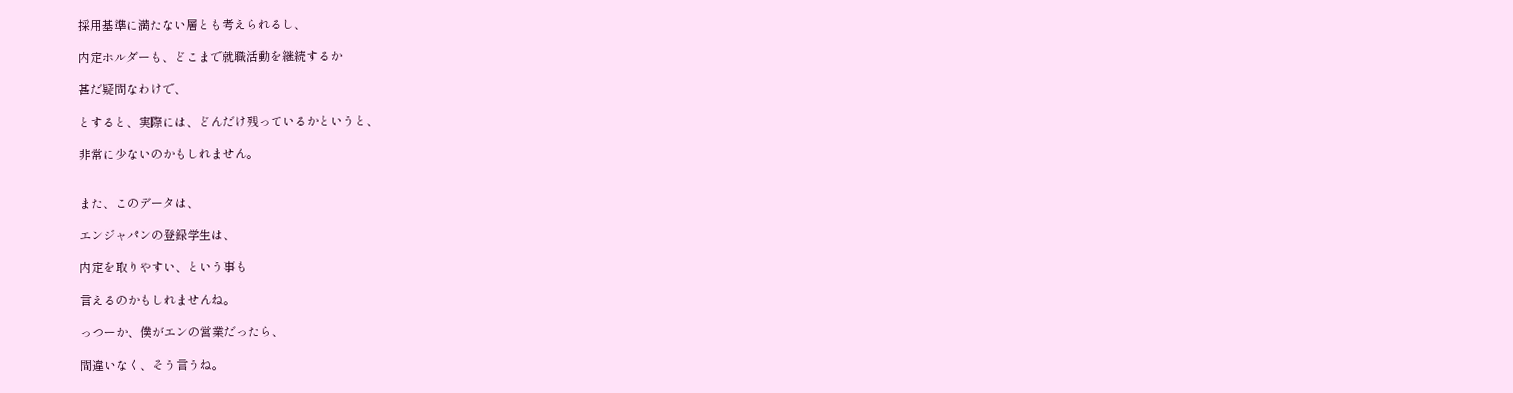採用基準に満たない層とも考えられるし、

内定ホルダーも、どこまで就職活動を継続するか

甚だ疑問なわけで、

とすると、実際には、どんだけ残っているかというと、

非常に少ないのかもしれません。


また、このデータは、

エンジャパンの登録学生は、

内定を取りやすい、という事も

言えるのかもしれませんね。

っつーか、僕がエンの営業だったら、

間違いなく、そう言うね。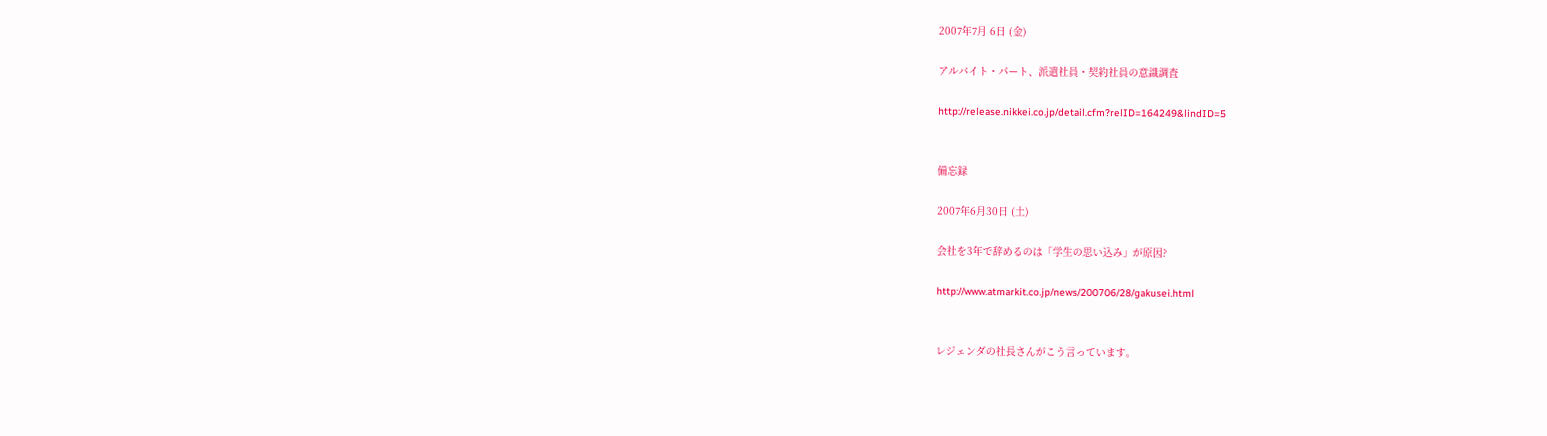2007年7月 6日 (金)

アルバイト・パート、派遣社員・契約社員の意識調査

http://release.nikkei.co.jp/detail.cfm?relID=164249&lindID=5


備忘録

2007年6月30日 (土)

会社を3年で辞めるのは「学生の思い込み」が原因?

http://www.atmarkit.co.jp/news/200706/28/gakusei.html


レジェンダの社長さんがこう言っています。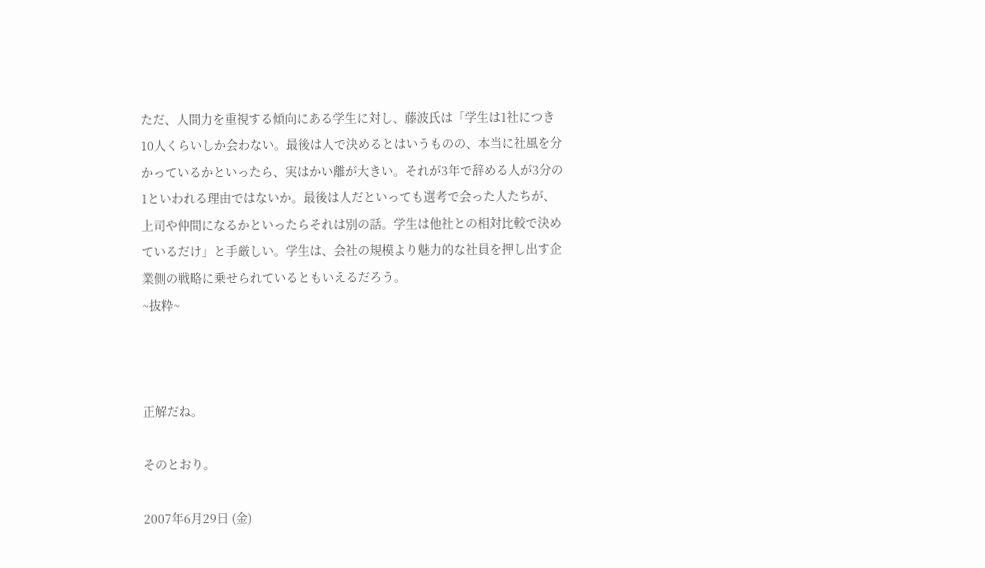ただ、人間力を重視する傾向にある学生に対し、藤波氏は「学生は1社につき10人くらいしか会わない。最後は人で決めるとはいうものの、本当に社風を分かっているかといったら、実はかい離が大きい。それが3年で辞める人が3分の1といわれる理由ではないか。最後は人だといっても選考で会った人たちが、上司や仲間になるかといったらそれは別の話。学生は他社との相対比較で決めているだけ」と手厳しい。学生は、会社の規模より魅力的な社員を押し出す企業側の戦略に乗せられているともいえるだろう。
~抜粋~



正解だね。

そのとおり。

2007年6月29日 (金)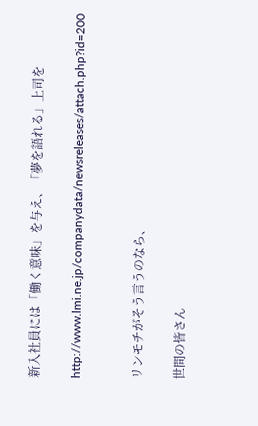新入社員には「働く意味」を与え、「夢を語れる」上司を

http://www.lmi.ne.jp/companydata/newsreleases/attach.php?id=200


リンモチがそう言うのなら、

世間の皆さん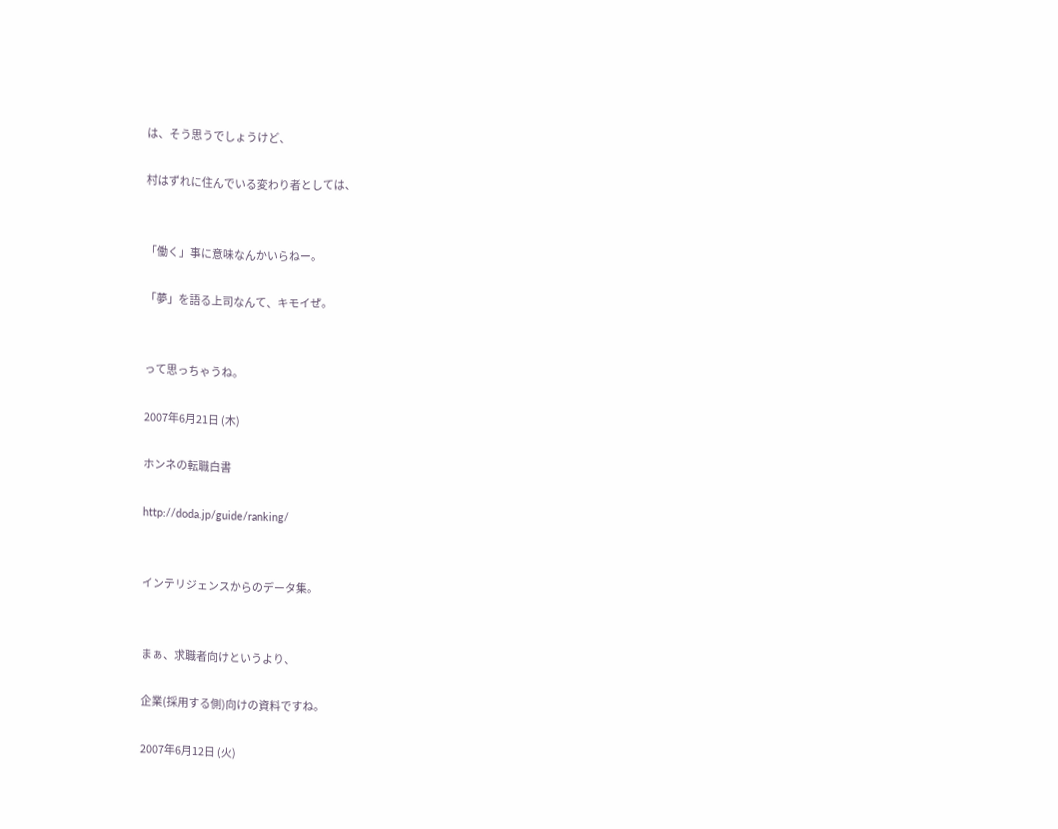は、そう思うでしょうけど、

村はずれに住んでいる変わり者としては、


「働く」事に意味なんかいらねー。

「夢」を語る上司なんて、キモイぜ。


って思っちゃうね。

2007年6月21日 (木)

ホンネの転職白書

http://doda.jp/guide/ranking/


インテリジェンスからのデータ集。


まぁ、求職者向けというより、

企業(採用する側)向けの資料ですね。

2007年6月12日 (火)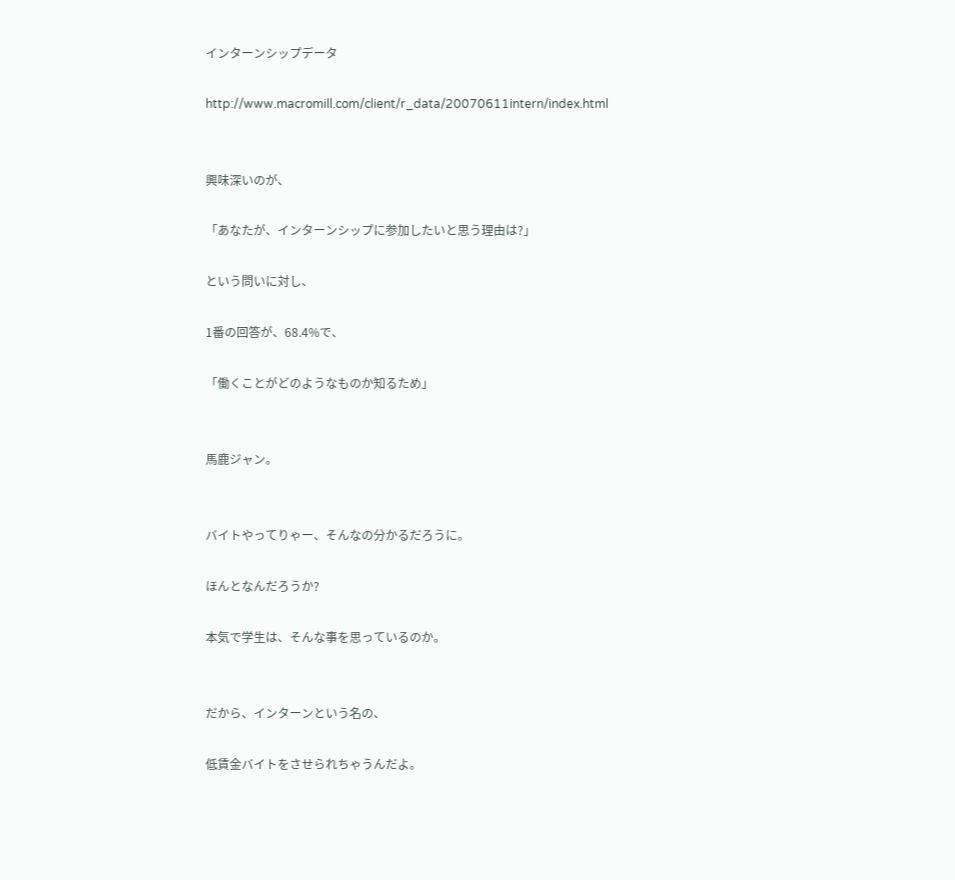インターンシップデータ

http://www.macromill.com/client/r_data/20070611intern/index.html


興味深いのが、

「あなたが、インターンシップに参加したいと思う理由は?」

という問いに対し、

1番の回答が、68.4%で、

「働くことがどのようなものか知るため」


馬鹿ジャン。


バイトやってりゃー、そんなの分かるだろうに。

ほんとなんだろうか?

本気で学生は、そんな事を思っているのか。


だから、インターンという名の、

低賃金バイトをさせられちゃうんだよ。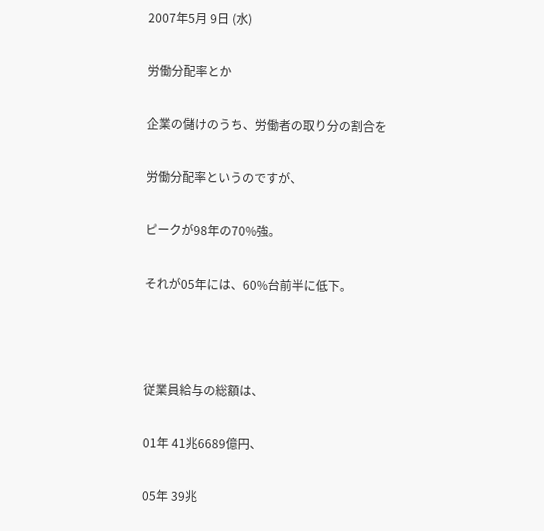2007年5月 9日 (水)

労働分配率とか

企業の儲けのうち、労働者の取り分の割合を

労働分配率というのですが、

ピークが98年の70%強。

それが05年には、60%台前半に低下。



従業員給与の総額は、

01年 41兆6689億円、

05年 39兆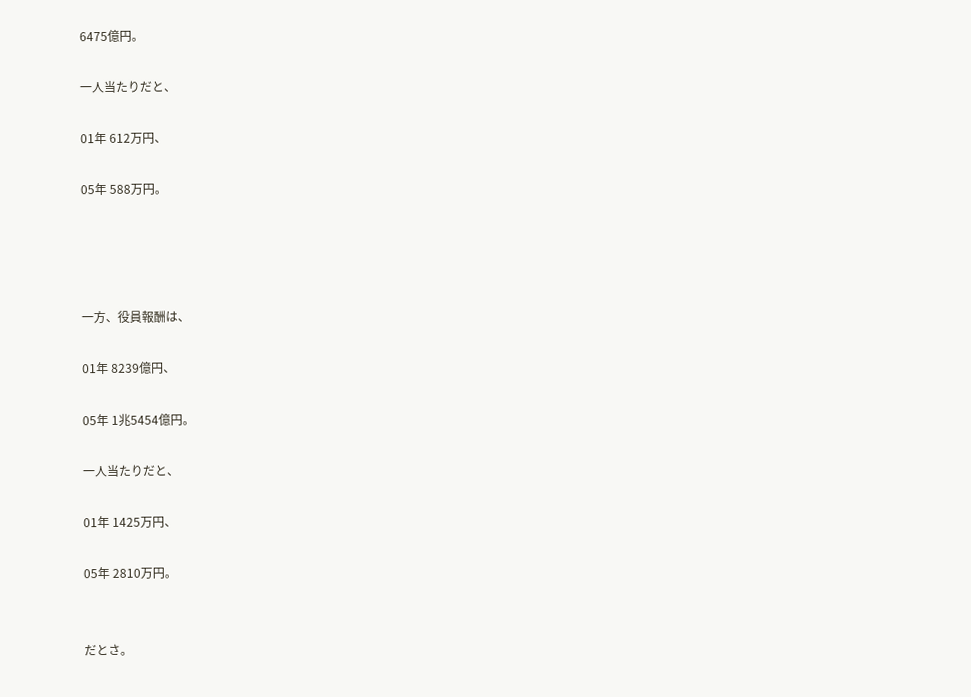6475億円。

一人当たりだと、

01年 612万円、

05年 588万円。




一方、役員報酬は、

01年 8239億円、

05年 1兆5454億円。

一人当たりだと、

01年 1425万円、

05年 2810万円。


だとさ。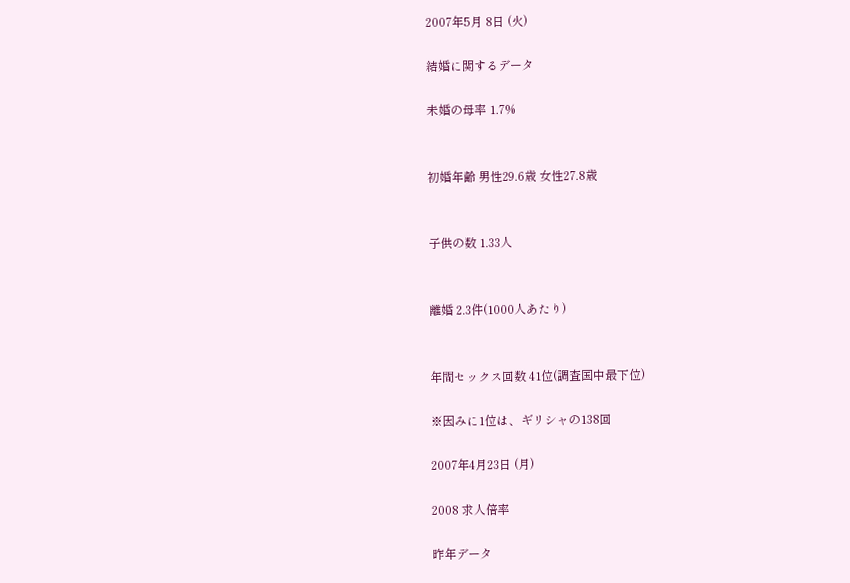2007年5月 8日 (火)

結婚に関するデータ

未婚の母率 1.7%


初婚年齢 男性29.6歳 女性27.8歳


子供の数 1.33人


離婚 2.3件(1000人あたり)


年間セックス回数 41位(調査国中最下位)

※因みに1位は、ギリシャの138回

2007年4月23日 (月)

2008 求人倍率

昨年データ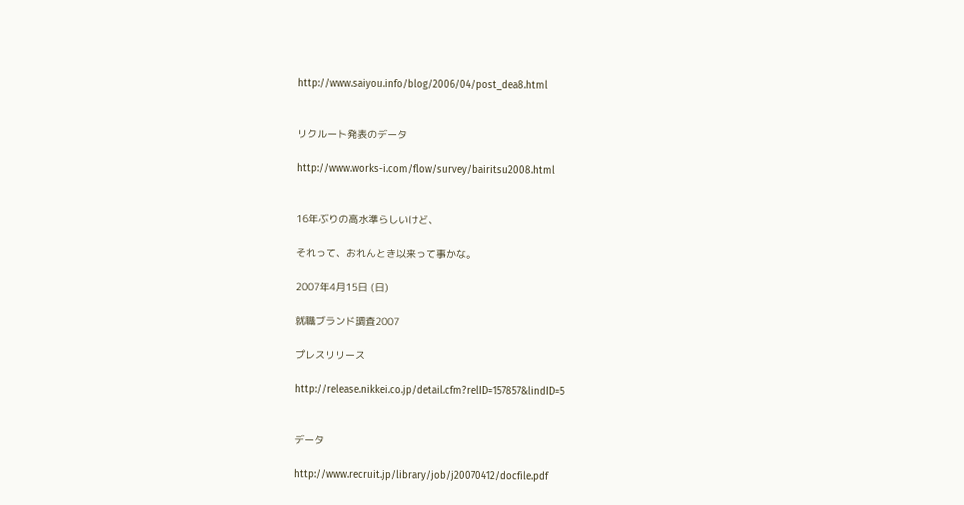http://www.saiyou.info/blog/2006/04/post_dea8.html


リクルート発表のデータ

http://www.works-i.com/flow/survey/bairitsu2008.html


16年ぶりの高水準らしいけど、

それって、おれんとき以来って事かな。

2007年4月15日 (日)

就職ブランド調査2007

プレスリリース

http://release.nikkei.co.jp/detail.cfm?relID=157857&lindID=5


データ

http://www.recruit.jp/library/job/j20070412/docfile.pdf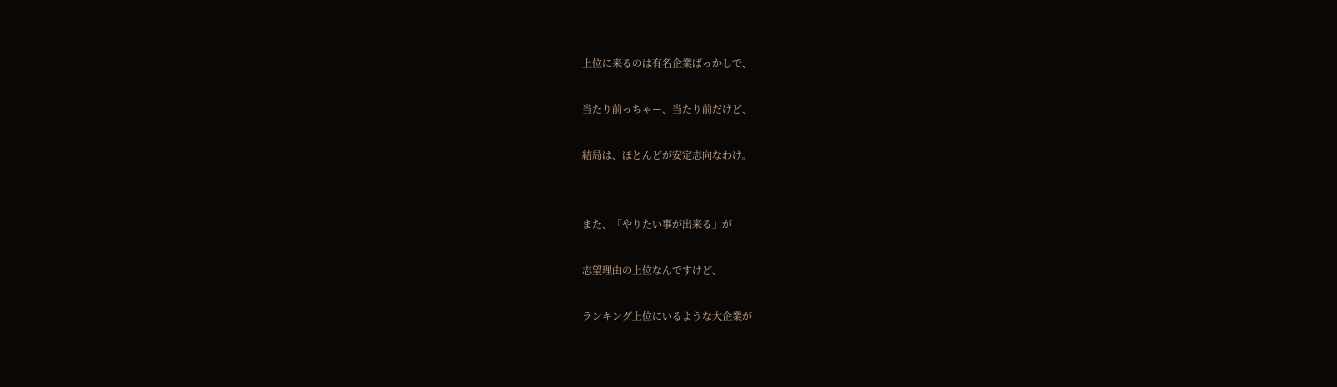上位に来るのは有名企業ばっかしで、

当たり前っちゃー、当たり前だけど、

結局は、ほとんどが安定志向なわけ。


また、「やりたい事が出来る」が

志望理由の上位なんですけど、

ランキング上位にいるような大企業が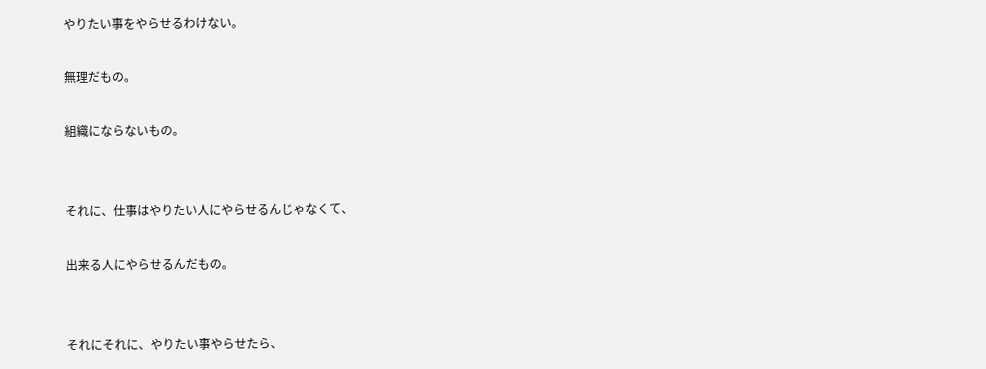やりたい事をやらせるわけない。

無理だもの。

組織にならないもの。


それに、仕事はやりたい人にやらせるんじゃなくて、

出来る人にやらせるんだもの。


それにそれに、やりたい事やらせたら、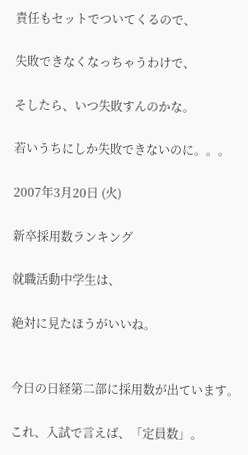責任もセットでついてくるので、

失敗できなくなっちゃうわけで、

そしたら、いつ失敗すんのかな。

若いうちにしか失敗できないのに。。。

2007年3月20日 (火)

新卒採用数ランキング

就職活動中学生は、

絶対に見たほうがいいね。


今日の日経第二部に採用数が出ています。

これ、入試で言えば、「定員数」。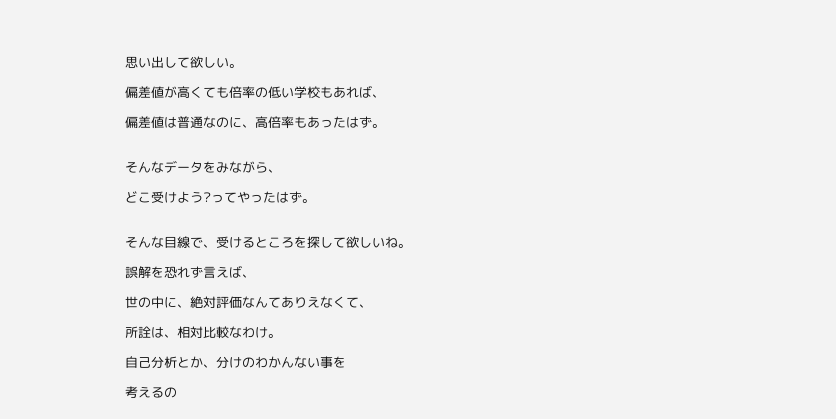思い出して欲しい。

偏差値が高くても倍率の低い学校もあれば、

偏差値は普通なのに、高倍率もあったはず。


そんなデータをみながら、

どこ受けよう?ってやったはず。


そんな目線で、受けるところを探して欲しいね。

誤解を恐れず言えば、

世の中に、絶対評価なんてありえなくて、

所詮は、相対比較なわけ。

自己分析とか、分けのわかんない事を

考えるの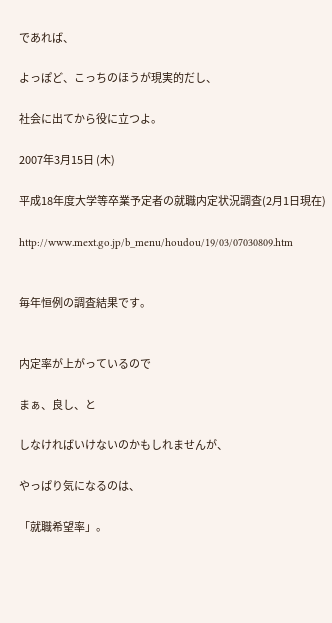であれば、

よっぽど、こっちのほうが現実的だし、

社会に出てから役に立つよ。

2007年3月15日 (木)

平成18年度大学等卒業予定者の就職内定状況調査(2月1日現在)

http://www.mext.go.jp/b_menu/houdou/19/03/07030809.htm


毎年恒例の調査結果です。


内定率が上がっているので

まぁ、良し、と

しなければいけないのかもしれませんが、

やっぱり気になるのは、

「就職希望率」。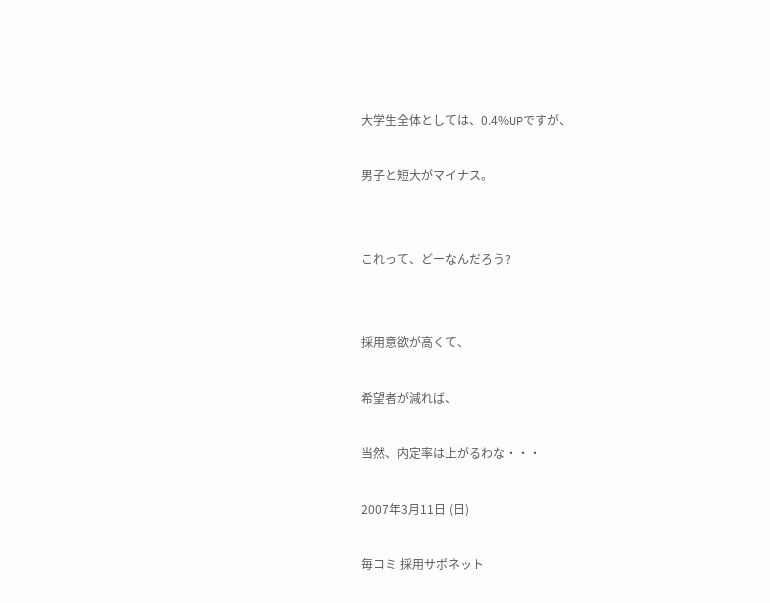大学生全体としては、0.4%UPですが、

男子と短大がマイナス。


これって、どーなんだろう?


採用意欲が高くて、

希望者が減れば、

当然、内定率は上がるわな・・・

2007年3月11日 (日)

毎コミ 採用サポネット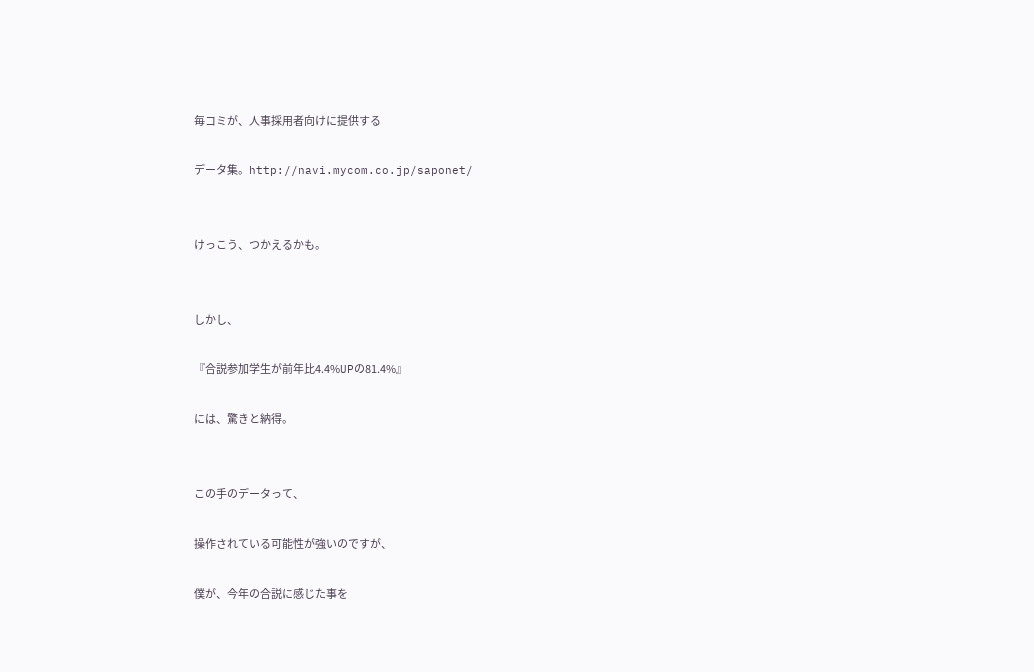毎コミが、人事採用者向けに提供する

データ集。http://navi.mycom.co.jp/saponet/


けっこう、つかえるかも。


しかし、

『合説参加学生が前年比4.4%UPの81.4%』

には、驚きと納得。


この手のデータって、

操作されている可能性が強いのですが、

僕が、今年の合説に感じた事を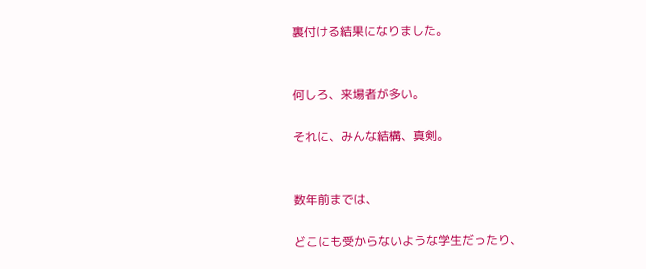裏付ける結果になりました。


何しろ、来場者が多い。

それに、みんな結構、真剣。


数年前までは、

どこにも受からないような学生だったり、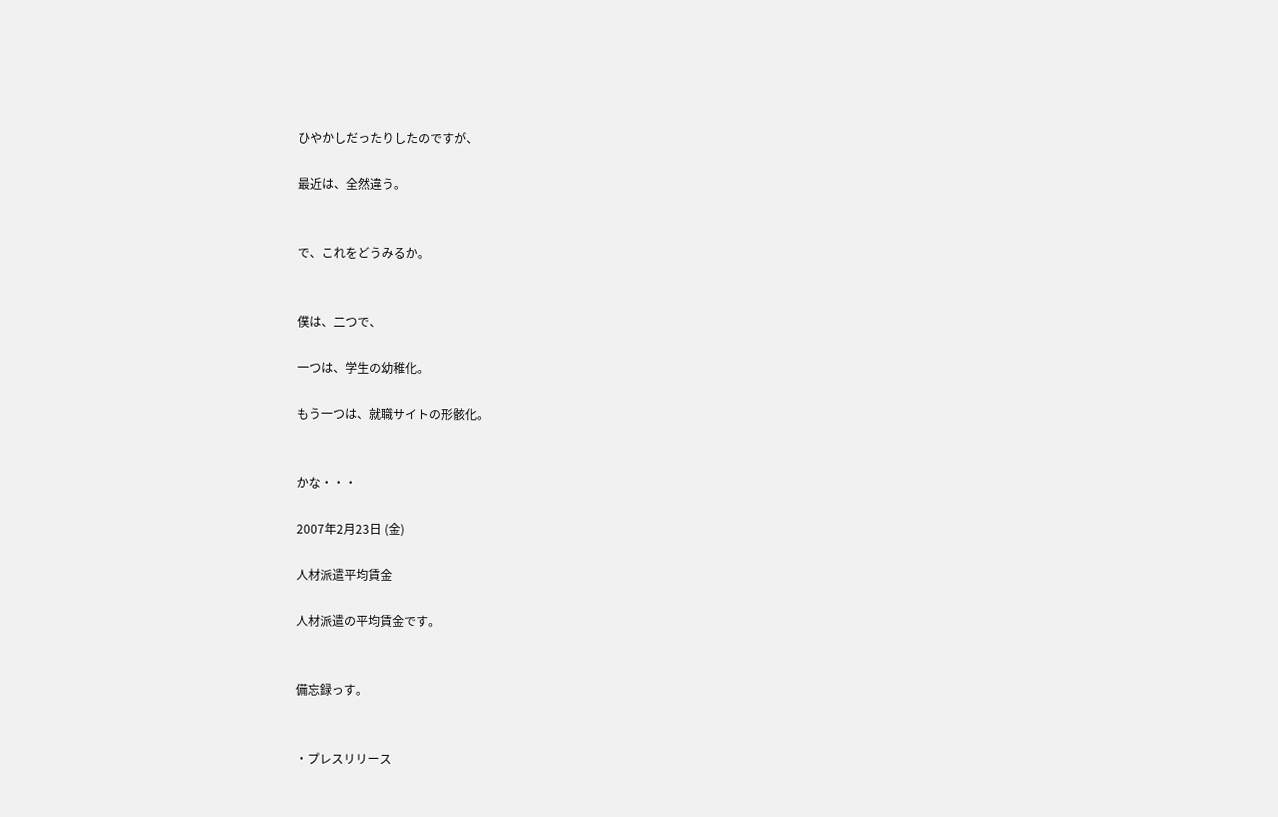ひやかしだったりしたのですが、

最近は、全然違う。


で、これをどうみるか。


僕は、二つで、

一つは、学生の幼稚化。

もう一つは、就職サイトの形骸化。


かな・・・

2007年2月23日 (金)

人材派遣平均賃金

人材派遣の平均賃金です。


備忘録っす。


・プレスリリース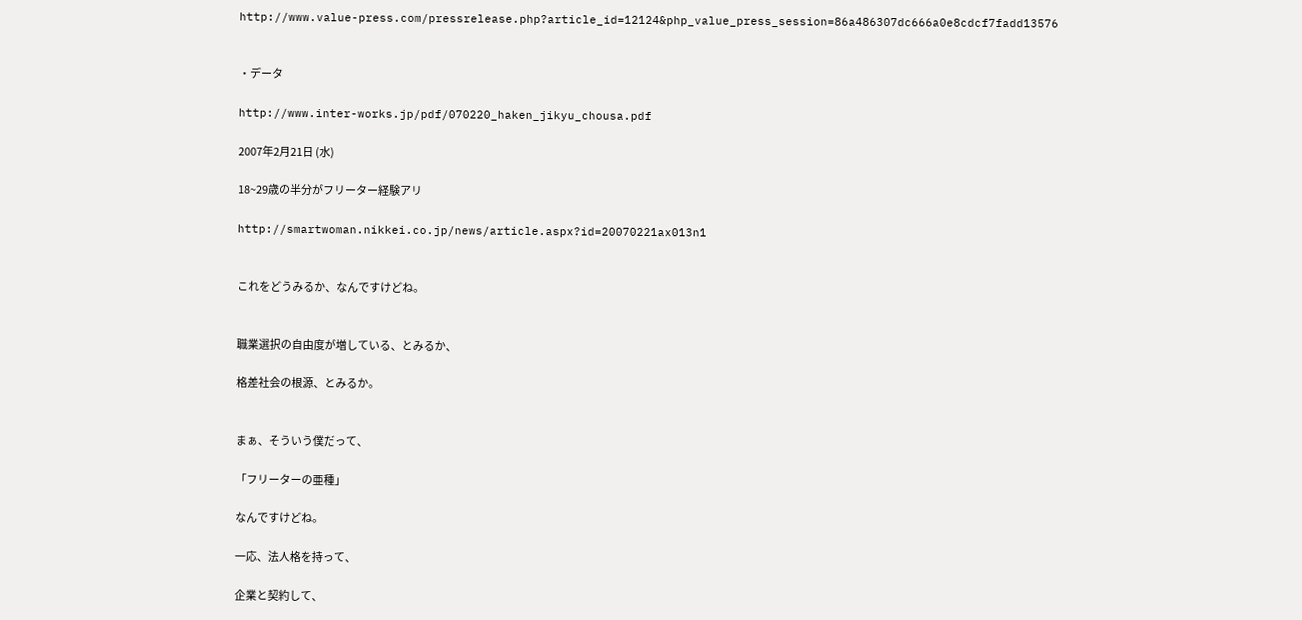http://www.value-press.com/pressrelease.php?article_id=12124&php_value_press_session=86a486307dc666a0e8cdcf7fadd13576


・データ

http://www.inter-works.jp/pdf/070220_haken_jikyu_chousa.pdf

2007年2月21日 (水)

18~29歳の半分がフリーター経験アリ

http://smartwoman.nikkei.co.jp/news/article.aspx?id=20070221ax013n1


これをどうみるか、なんですけどね。


職業選択の自由度が増している、とみるか、

格差社会の根源、とみるか。


まぁ、そういう僕だって、

「フリーターの亜種」

なんですけどね。

一応、法人格を持って、

企業と契約して、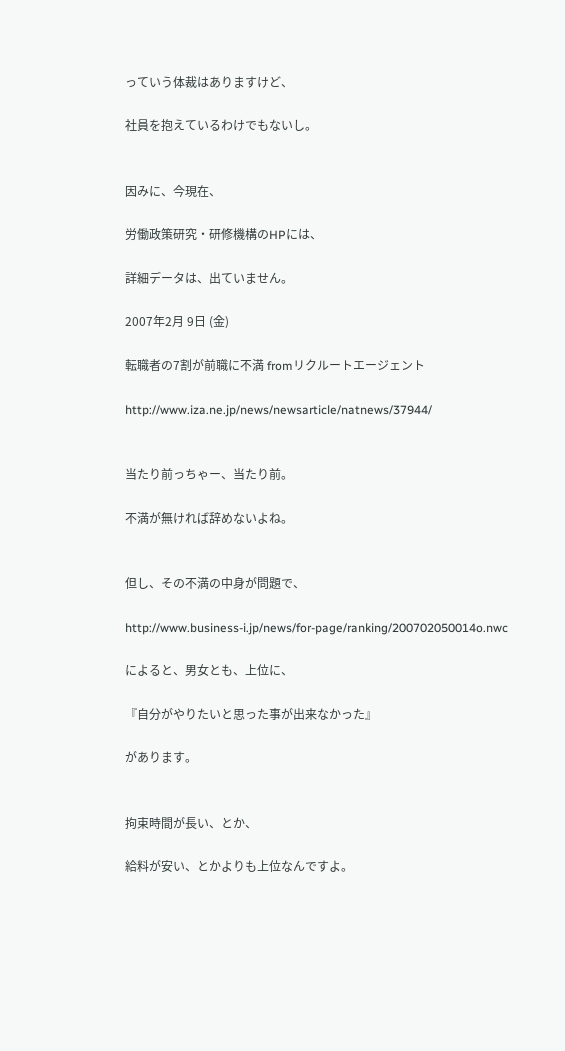っていう体裁はありますけど、

社員を抱えているわけでもないし。


因みに、今現在、

労働政策研究・研修機構のHPには、

詳細データは、出ていません。

2007年2月 9日 (金)

転職者の7割が前職に不満 fromリクルートエージェント

http://www.iza.ne.jp/news/newsarticle/natnews/37944/


当たり前っちゃー、当たり前。

不満が無ければ辞めないよね。


但し、その不満の中身が問題で、

http://www.business-i.jp/news/for-page/ranking/200702050014o.nwc

によると、男女とも、上位に、

『自分がやりたいと思った事が出来なかった』

があります。


拘束時間が長い、とか、

給料が安い、とかよりも上位なんですよ。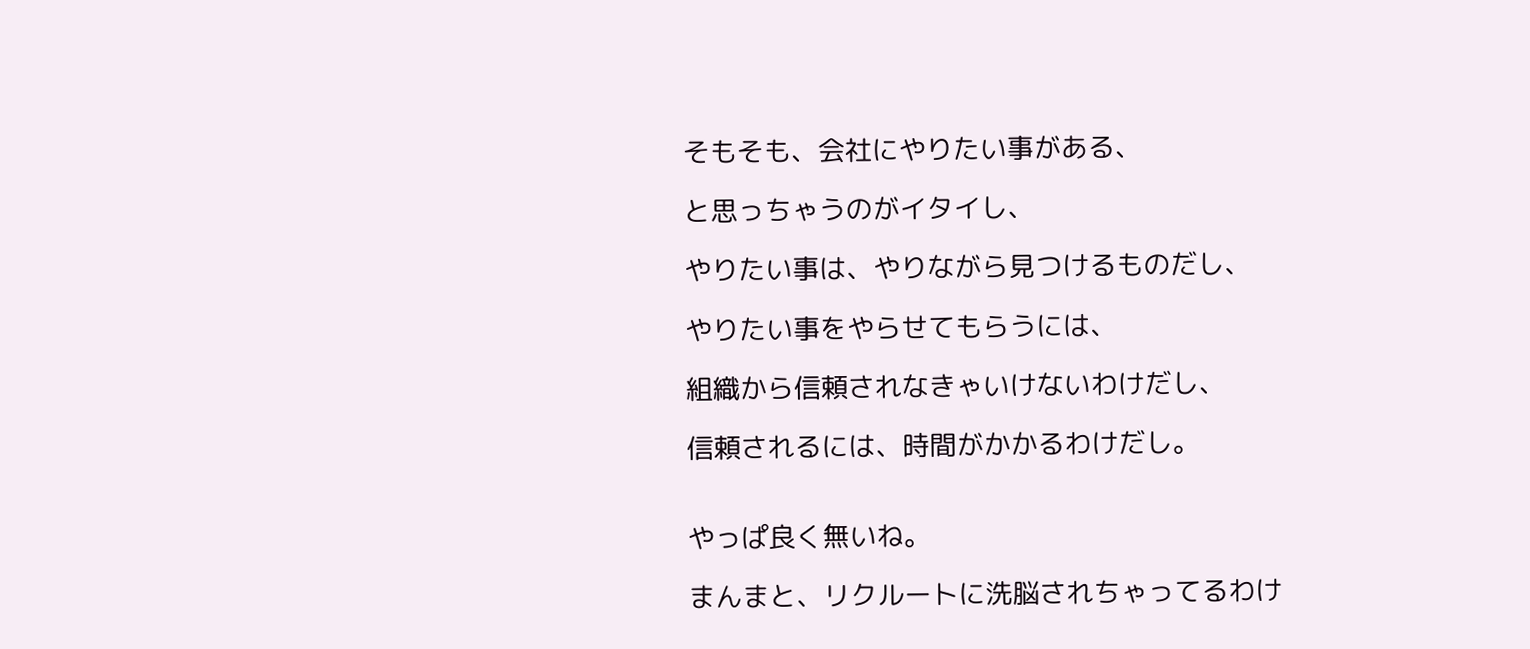そもそも、会社にやりたい事がある、

と思っちゃうのがイタイし、

やりたい事は、やりながら見つけるものだし、

やりたい事をやらせてもらうには、

組織から信頼されなきゃいけないわけだし、

信頼されるには、時間がかかるわけだし。


やっぱ良く無いね。

まんまと、リクルートに洗脳されちゃってるわけ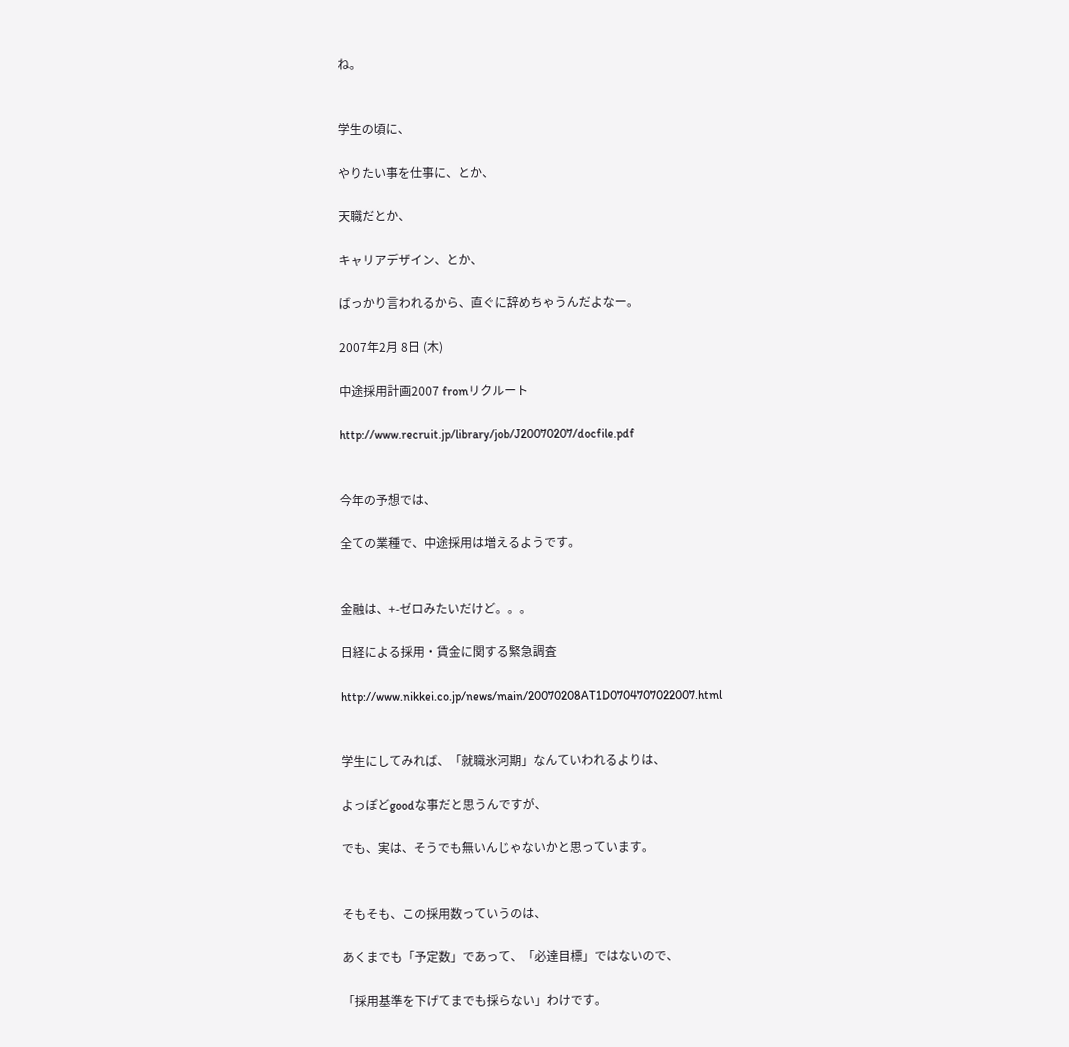ね。


学生の頃に、

やりたい事を仕事に、とか、

天職だとか、

キャリアデザイン、とか、

ばっかり言われるから、直ぐに辞めちゃうんだよなー。

2007年2月 8日 (木)

中途採用計画2007 fromリクルート

http://www.recruit.jp/library/job/J20070207/docfile.pdf


今年の予想では、

全ての業種で、中途採用は増えるようです。


金融は、+-ゼロみたいだけど。。。

日経による採用・賃金に関する緊急調査

http://www.nikkei.co.jp/news/main/20070208AT1D0704707022007.html


学生にしてみれば、「就職氷河期」なんていわれるよりは、

よっぽどgoodな事だと思うんですが、

でも、実は、そうでも無いんじゃないかと思っています。


そもそも、この採用数っていうのは、

あくまでも「予定数」であって、「必達目標」ではないので、

「採用基準を下げてまでも採らない」わけです。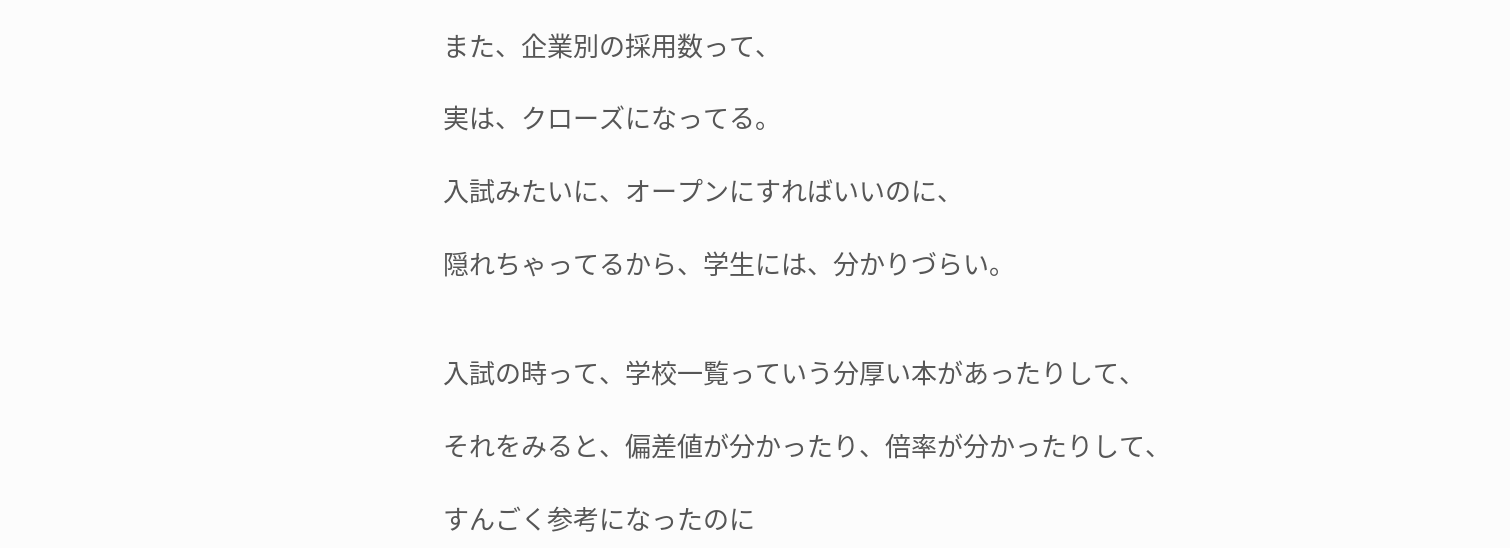また、企業別の採用数って、

実は、クローズになってる。

入試みたいに、オープンにすればいいのに、

隠れちゃってるから、学生には、分かりづらい。


入試の時って、学校一覧っていう分厚い本があったりして、

それをみると、偏差値が分かったり、倍率が分かったりして、

すんごく参考になったのに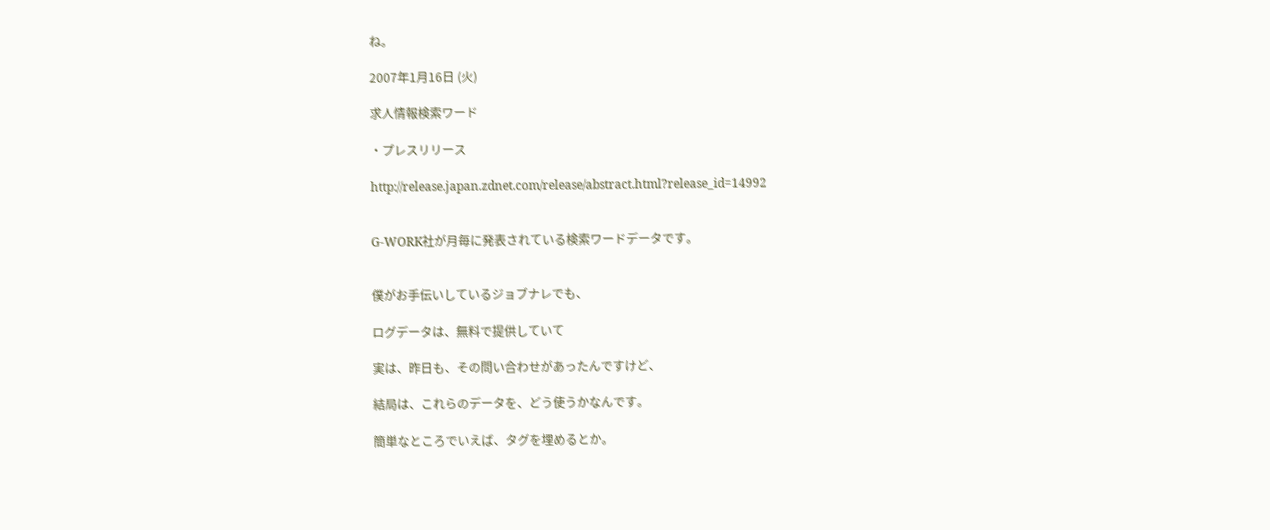ね。

2007年1月16日 (火)

求人情報検索ワード

・プレスリリース

http://release.japan.zdnet.com/release/abstract.html?release_id=14992


G-WORK社が月毎に発表されている検索ワードデータです。


僕がお手伝いしているジョブナレでも、

ログデータは、無料で提供していて

実は、昨日も、その問い合わせがあったんですけど、

結局は、これらのデータを、どう使うかなんです。

簡単なところでいえば、タグを埋めるとか。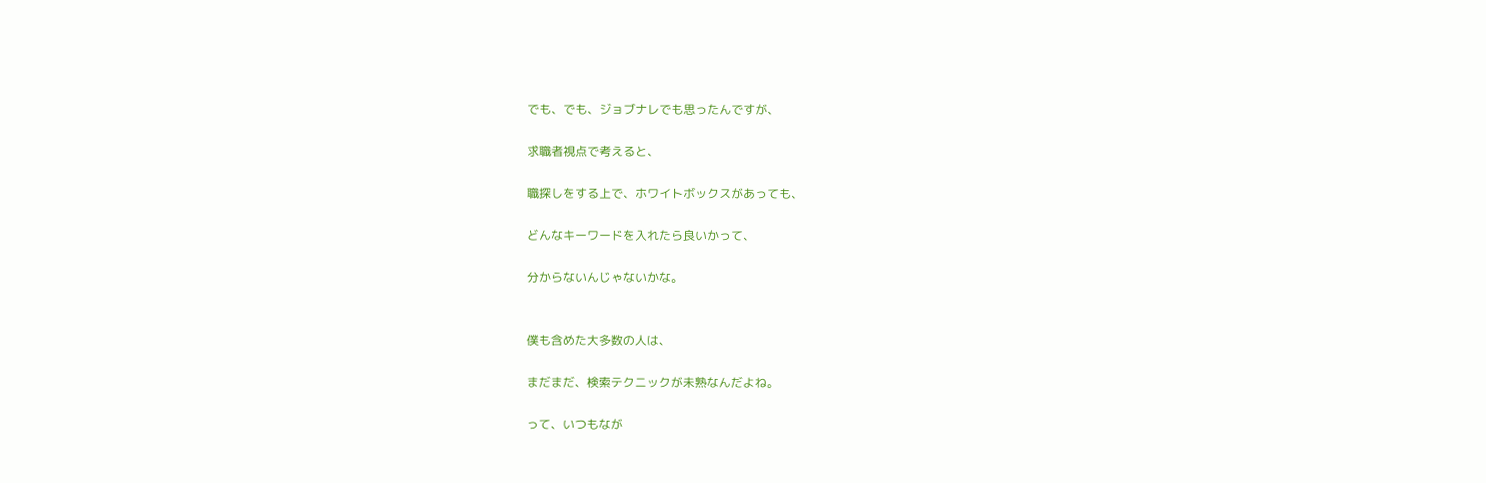でも、でも、ジョブナレでも思ったんですが、

求職者視点で考えると、

職探しをする上で、ホワイトボックスがあっても、

どんなキーワードを入れたら良いかって、

分からないんじゃないかな。


僕も含めた大多数の人は、

まだまだ、検索テクニックが未熟なんだよね。

って、いつもなが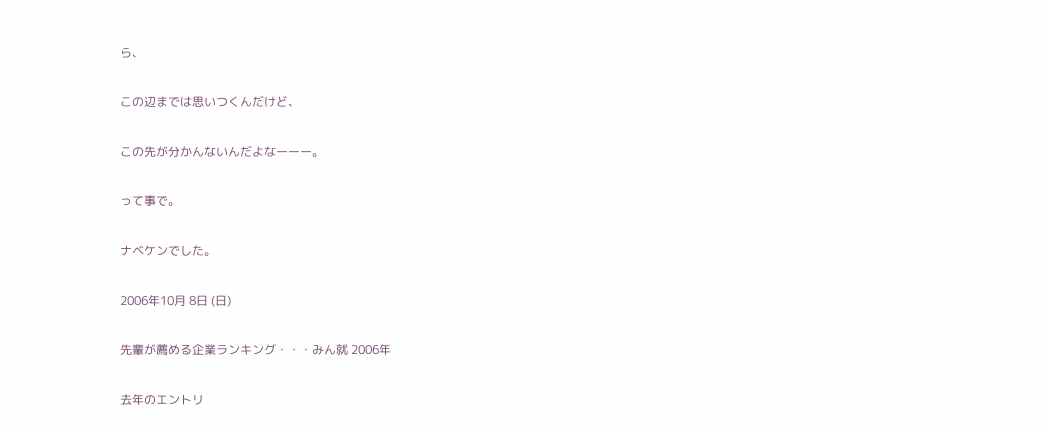ら、

この辺までは思いつくんだけど、

この先が分かんないんだよなーーー。

って事で。

ナベケンでした。

2006年10月 8日 (日)

先輩が薦める企業ランキング・・・みん就 2006年

去年のエントリ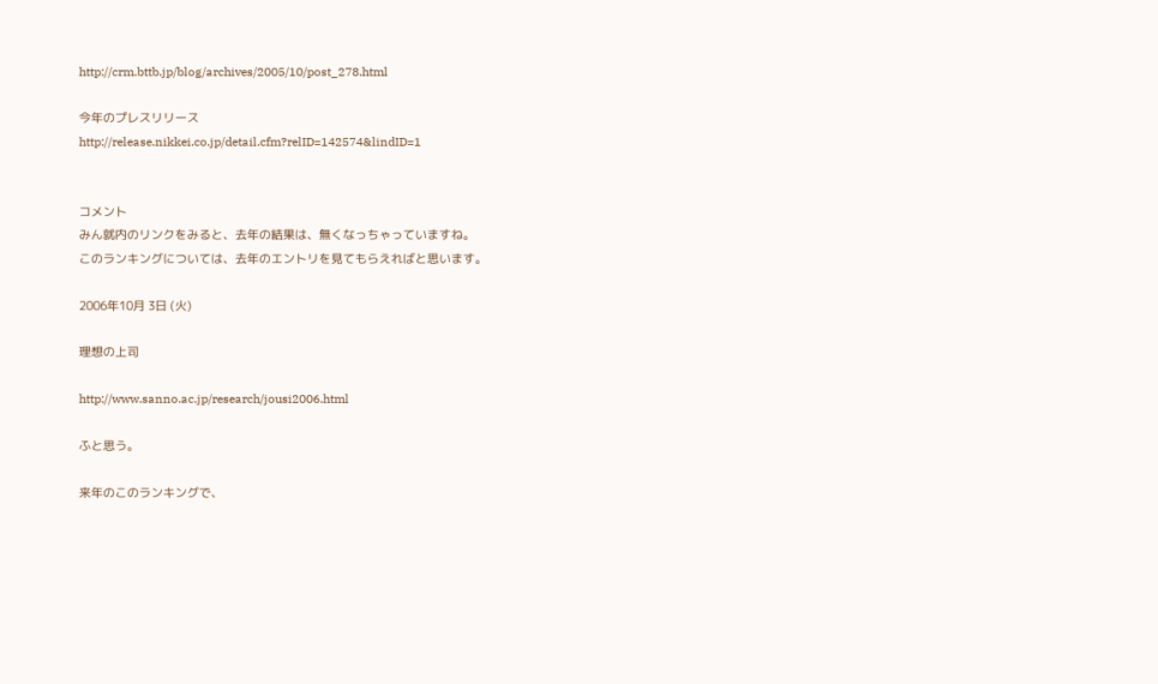http://crm.bttb.jp/blog/archives/2005/10/post_278.html

今年のプレスリリース
http://release.nikkei.co.jp/detail.cfm?relID=142574&lindID=1


コメント
みん就内のリンクをみると、去年の結果は、無くなっちゃっていますね。
このランキングについては、去年のエントリを見てもらえればと思います。

2006年10月 3日 (火)

理想の上司

http://www.sanno.ac.jp/research/jousi2006.html

ふと思う。

来年のこのランキングで、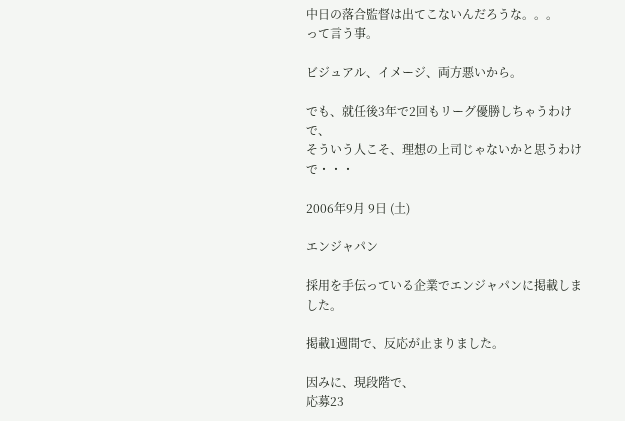中日の落合監督は出てこないんだろうな。。。
って言う事。

ビジュアル、イメージ、両方悪いから。

でも、就任後3年で2回もリーグ優勝しちゃうわけで、
そういう人こそ、理想の上司じゃないかと思うわけで・・・

2006年9月 9日 (土)

エンジャパン

採用を手伝っている企業でエンジャパンに掲載しました。

掲載1週間で、反応が止まりました。

因みに、現段階で、
応募23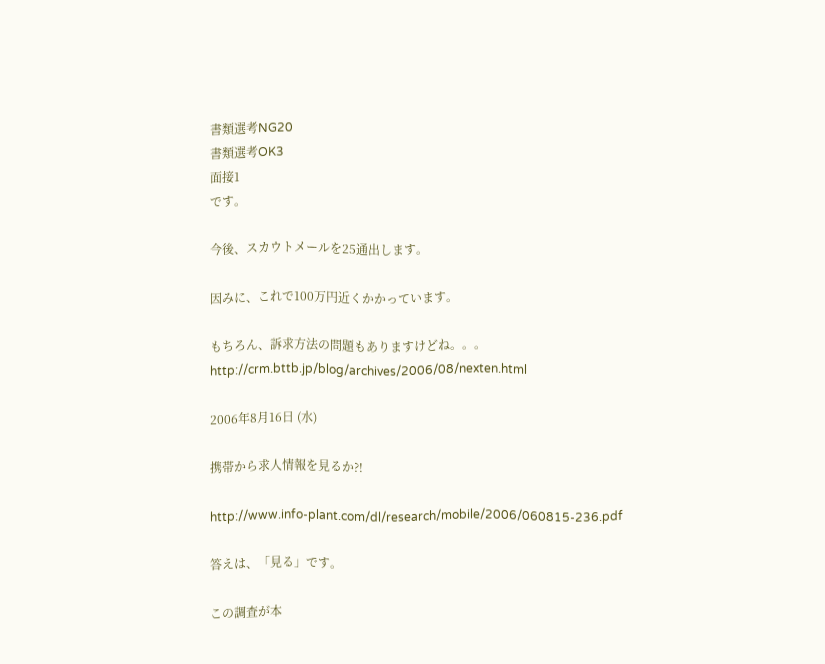書類選考NG20
書類選考OK3
面接1
です。

今後、スカウトメールを25通出します。

因みに、これで100万円近くかかっています。

もちろん、訴求方法の問題もありますけどね。。。
http://crm.bttb.jp/blog/archives/2006/08/nexten.html

2006年8月16日 (水)

携帯から求人情報を見るか?!

http://www.info-plant.com/dl/research/mobile/2006/060815-236.pdf

答えは、「見る」です。

この調査が本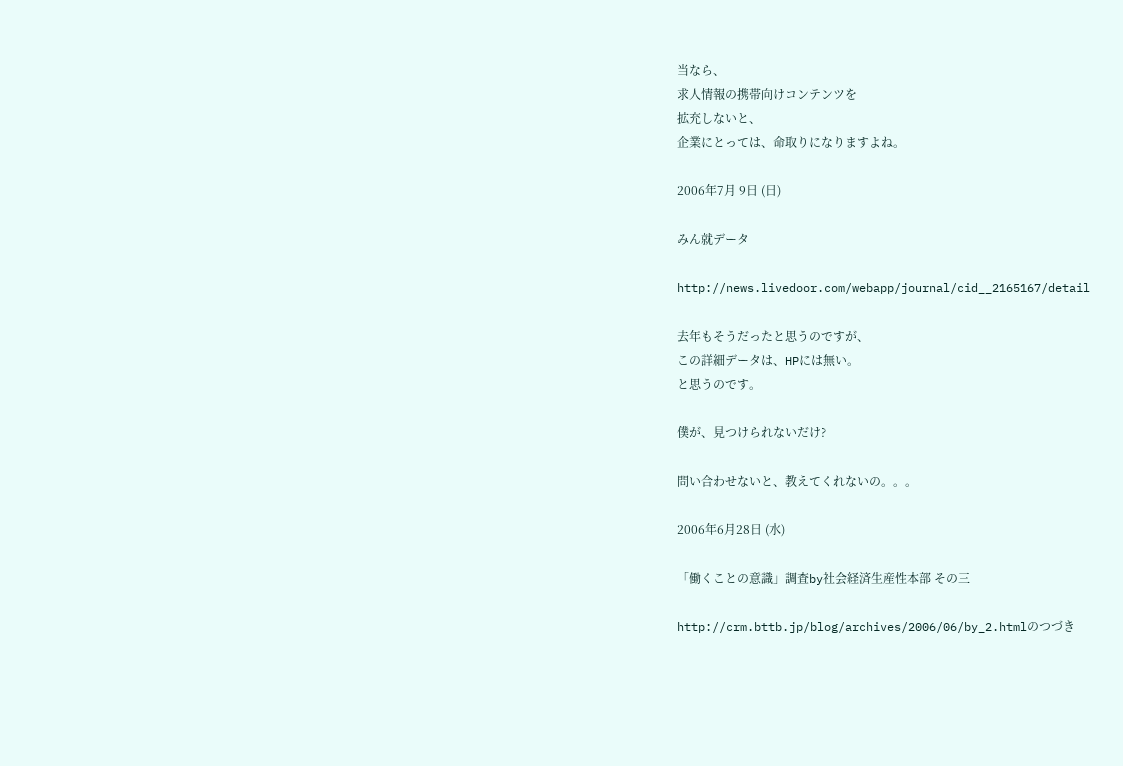当なら、
求人情報の携帯向けコンテンツを
拡充しないと、
企業にとっては、命取りになりますよね。

2006年7月 9日 (日)

みん就データ

http://news.livedoor.com/webapp/journal/cid__2165167/detail

去年もそうだったと思うのですが、
この詳細データは、HPには無い。
と思うのです。

僕が、見つけられないだけ?

問い合わせないと、教えてくれないの。。。

2006年6月28日 (水)

「働くことの意識」調査by社会経済生産性本部 その三

http://crm.bttb.jp/blog/archives/2006/06/by_2.htmlのつづき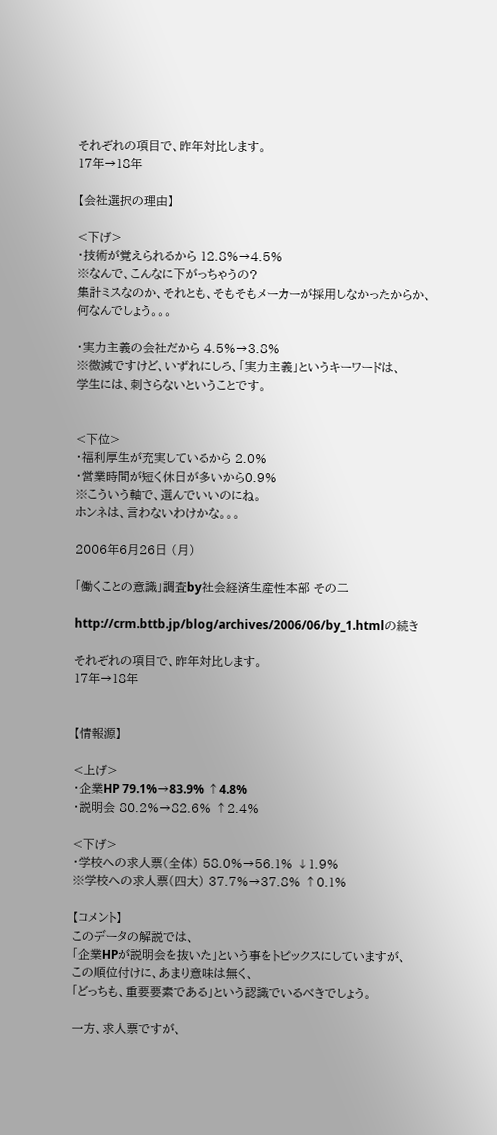それぞれの項目で、昨年対比します。
17年→18年

【会社選択の理由】

<下げ>
・技術が覚えられるから 12.8%→4.5%
※なんで、こんなに下がっちゃうの?
集計ミスなのか、それとも、そもそもメーカーが採用しなかったからか、
何なんでしょう。。。

・実力主義の会社だから 4.5%→3.8%
※微減ですけど、いずれにしろ、「実力主義」というキーワードは、
学生には、刺さらないということです。


<下位>
・福利厚生が充実しているから 2.0%
・営業時間が短く休日が多いから0.9%
※こういう軸で、選んでいいのにね。
ホンネは、言わないわけかな。。。

2006年6月26日 (月)

「働くことの意識」調査by社会経済生産性本部 その二

http://crm.bttb.jp/blog/archives/2006/06/by_1.htmlの続き

それぞれの項目で、昨年対比します。
17年→18年


【情報源】

<上げ>
・企業HP 79.1%→83.9% ↑4.8%
・説明会 80.2%→82.6% ↑2.4%

<下げ>
・学校への求人票(全体) 58.0%→56.1% ↓1.9%
※学校への求人票(四大) 37.7%→37.8% ↑0.1%

【コメント】
このデータの解説では、
「企業HPが説明会を抜いた」という事をトピックスにしていますが、
この順位付けに、あまり意味は無く、
「どっちも、重要要素である」という認識でいるべきでしょう。

一方、求人票ですが、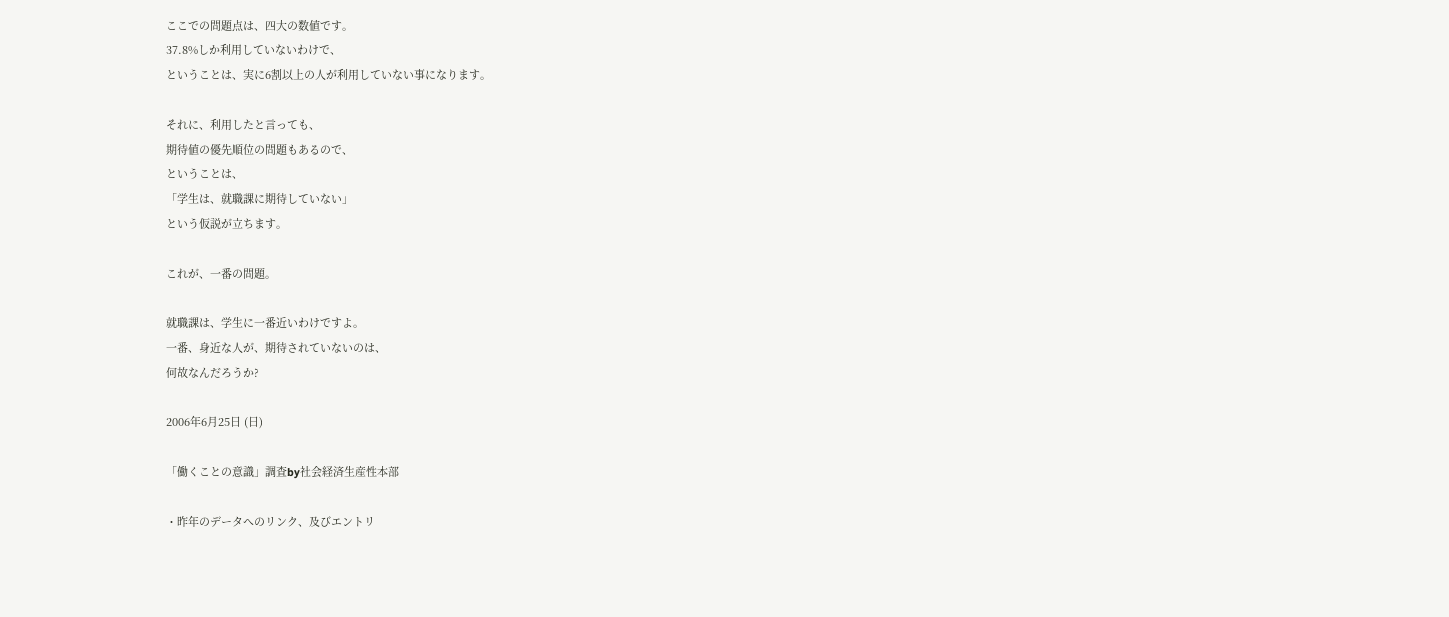ここでの問題点は、四大の数値です。
37.8%しか利用していないわけで、
ということは、実に6割以上の人が利用していない事になります。

それに、利用したと言っても、
期待値の優先順位の問題もあるので、
ということは、
「学生は、就職課に期待していない」
という仮説が立ちます。

これが、一番の問題。

就職課は、学生に一番近いわけですよ。
一番、身近な人が、期待されていないのは、
何故なんだろうか?

2006年6月25日 (日)

「働くことの意識」調査by社会経済生産性本部

・昨年のデータへのリンク、及びエントリ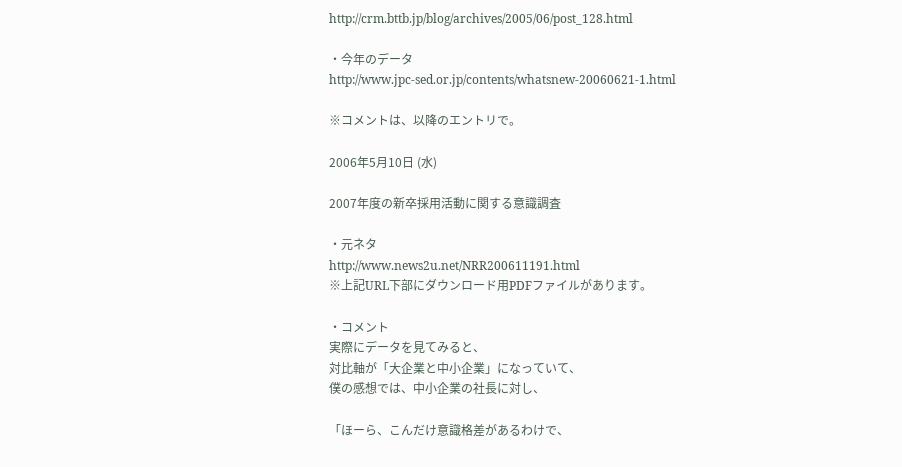http://crm.bttb.jp/blog/archives/2005/06/post_128.html

・今年のデータ
http://www.jpc-sed.or.jp/contents/whatsnew-20060621-1.html

※コメントは、以降のエントリで。

2006年5月10日 (水)

2007年度の新卒採用活動に関する意識調査

・元ネタ
http://www.news2u.net/NRR200611191.html
※上記URL下部にダウンロード用PDFファイルがあります。

・コメント
実際にデータを見てみると、
対比軸が「大企業と中小企業」になっていて、
僕の感想では、中小企業の社長に対し、

「ほーら、こんだけ意識格差があるわけで、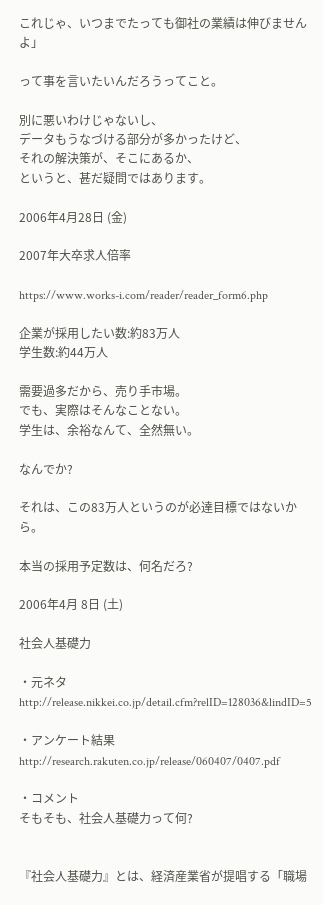これじゃ、いつまでたっても御社の業績は伸びませんよ」

って事を言いたいんだろうってこと。

別に悪いわけじゃないし、
データもうなづける部分が多かったけど、
それの解決策が、そこにあるか、
というと、甚だ疑問ではあります。

2006年4月28日 (金)

2007年大卒求人倍率

https://www.works-i.com/reader/reader_form6.php

企業が採用したい数:約83万人
学生数:約44万人

需要過多だから、売り手市場。
でも、実際はそんなことない。
学生は、余裕なんて、全然無い。

なんでか?

それは、この83万人というのが必達目標ではないから。

本当の採用予定数は、何名だろ?

2006年4月 8日 (土)

社会人基礎力

・元ネタ
http://release.nikkei.co.jp/detail.cfm?relID=128036&lindID=5

・アンケート結果
http://research.rakuten.co.jp/release/060407/0407.pdf

・コメント
そもそも、社会人基礎力って何?


『社会人基礎力』とは、経済産業省が提唱する「職場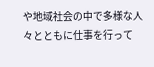や地域社会の中で多様な人々とともに仕事を行って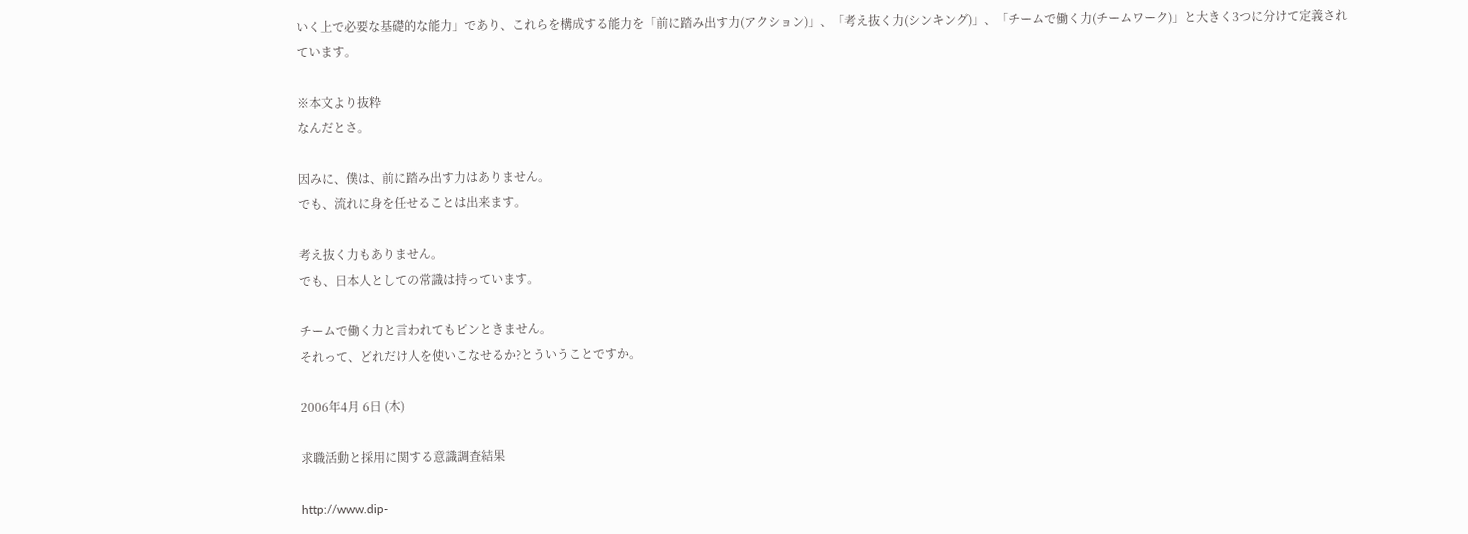いく上で必要な基礎的な能力」であり、これらを構成する能力を「前に踏み出す力(アクション)」、「考え抜く力(シンキング)」、「チームで働く力(チームワーク)」と大きく3つに分けて定義されています。

※本文より抜粋
なんだとさ。

因みに、僕は、前に踏み出す力はありません。
でも、流れに身を任せることは出来ます。

考え抜く力もありません。
でも、日本人としての常識は持っています。

チームで働く力と言われてもピンときません。
それって、どれだけ人を使いこなせるか?とういうことですか。

2006年4月 6日 (木)

求職活動と採用に関する意識調査結果

http://www.dip-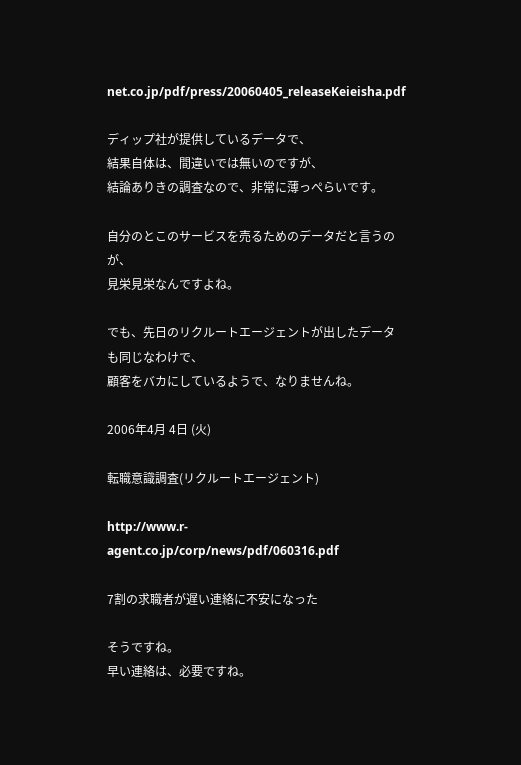net.co.jp/pdf/press/20060405_releaseKeieisha.pdf

ディップ社が提供しているデータで、
結果自体は、間違いでは無いのですが、
結論ありきの調査なので、非常に薄っぺらいです。

自分のとこのサービスを売るためのデータだと言うのが、
見栄見栄なんですよね。

でも、先日のリクルートエージェントが出したデータも同じなわけで、
顧客をバカにしているようで、なりませんね。

2006年4月 4日 (火)

転職意識調査(リクルートエージェント)

http://www.r-agent.co.jp/corp/news/pdf/060316.pdf

7割の求職者が遅い連絡に不安になった

そうですね。
早い連絡は、必要ですね。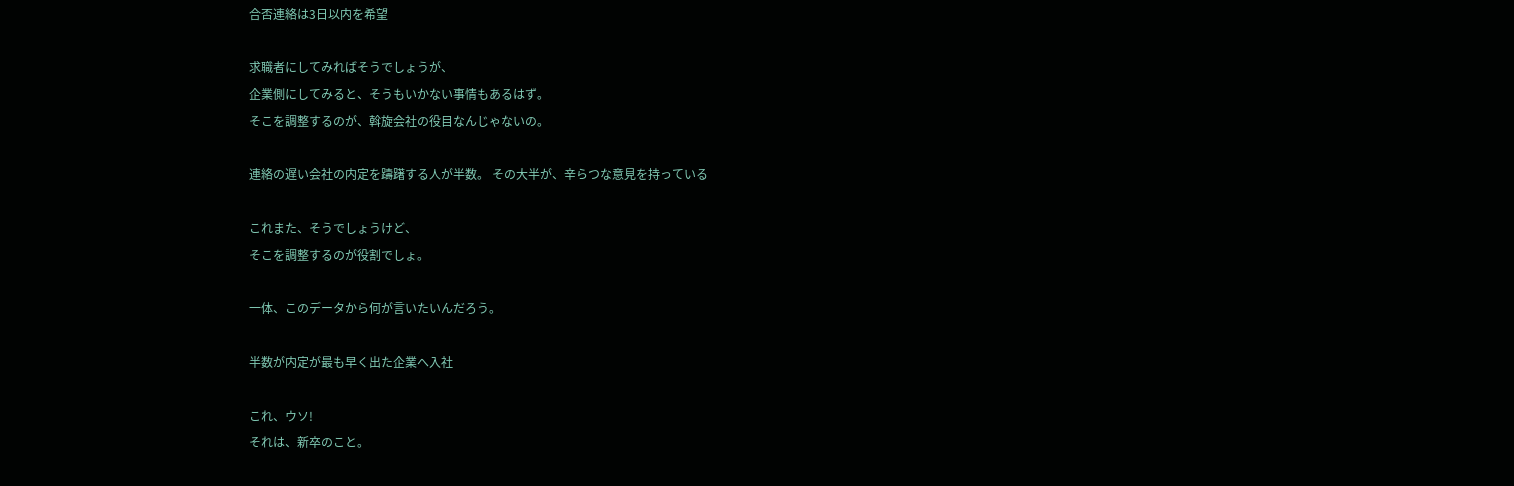合否連絡は3日以内を希望

求職者にしてみればそうでしょうが、
企業側にしてみると、そうもいかない事情もあるはず。
そこを調整するのが、斡旋会社の役目なんじゃないの。

連絡の遅い会社の内定を躊躇する人が半数。 その大半が、辛らつな意見を持っている

これまた、そうでしょうけど、
そこを調整するのが役割でしょ。

一体、このデータから何が言いたいんだろう。

半数が内定が最も早く出た企業へ入社

これ、ウソ!
それは、新卒のこと。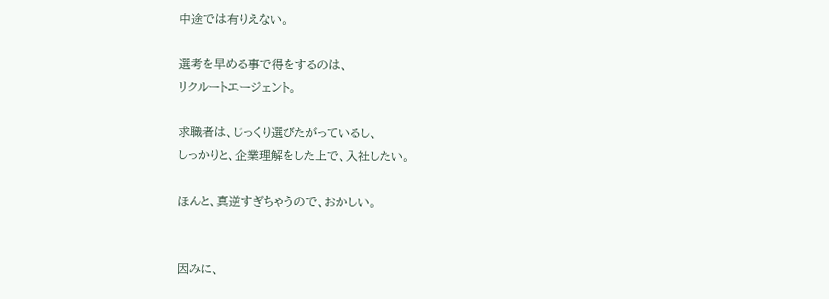中途では有りえない。

選考を早める事で得をするのは、
リクルートエージェント。

求職者は、じっくり選びたがっているし、
しっかりと、企業理解をした上で、入社したい。

ほんと、真逆すぎちゃうので、おかしい。


因みに、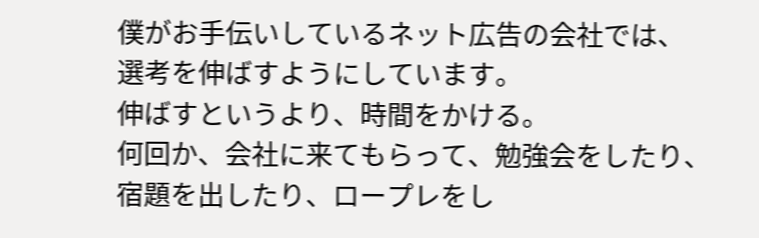僕がお手伝いしているネット広告の会社では、
選考を伸ばすようにしています。
伸ばすというより、時間をかける。
何回か、会社に来てもらって、勉強会をしたり、
宿題を出したり、ロープレをし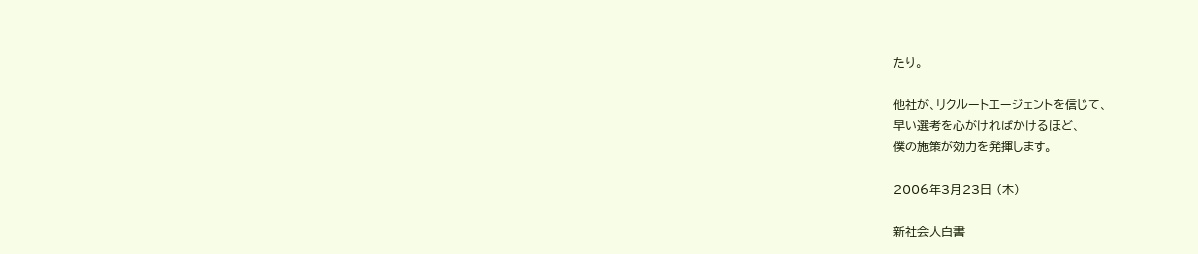たり。

他社が、リクルートエージェントを信じて、
早い選考を心がければかけるほど、
僕の施策が効力を発揮します。

2006年3月23日 (木)

新社会人白書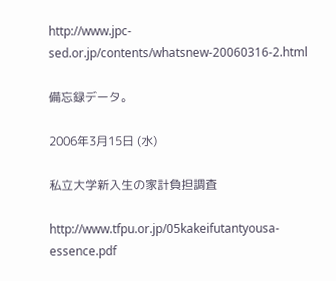http://www.jpc-sed.or.jp/contents/whatsnew-20060316-2.html

備忘録データ。

2006年3月15日 (水)

私立大学新入生の家計負担調査

http://www.tfpu.or.jp/05kakeifutantyousa-essence.pdf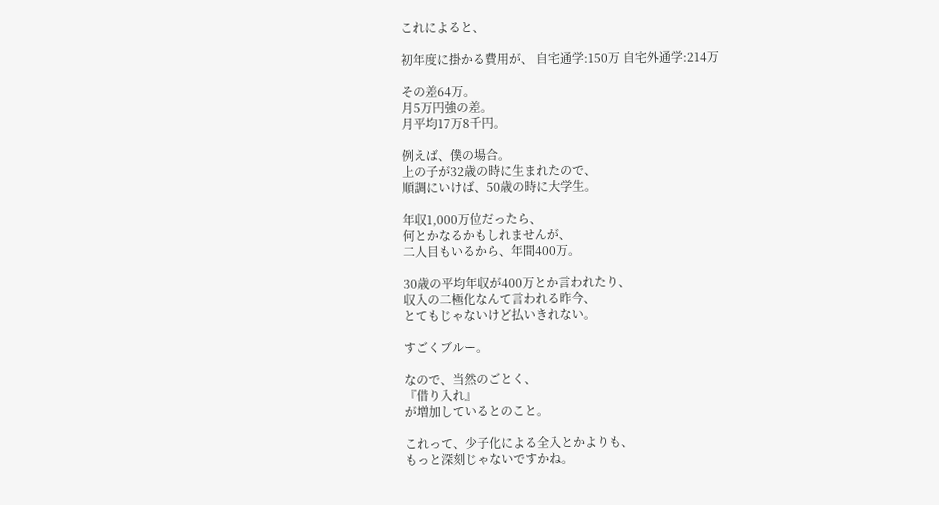これによると、

初年度に掛かる費用が、 自宅通学:150万 自宅外通学:214万

その差64万。
月5万円強の差。
月平均17万8千円。

例えば、僕の場合。
上の子が32歳の時に生まれたので、
順調にいけば、50歳の時に大学生。

年収1,000万位だったら、
何とかなるかもしれませんが、
二人目もいるから、年間400万。

30歳の平均年収が400万とか言われたり、
収入の二極化なんて言われる昨今、
とてもじゃないけど払いきれない。

すごくブルー。

なので、当然のごとく、
『借り入れ』
が増加しているとのこと。

これって、少子化による全入とかよりも、
もっと深刻じゃないですかね。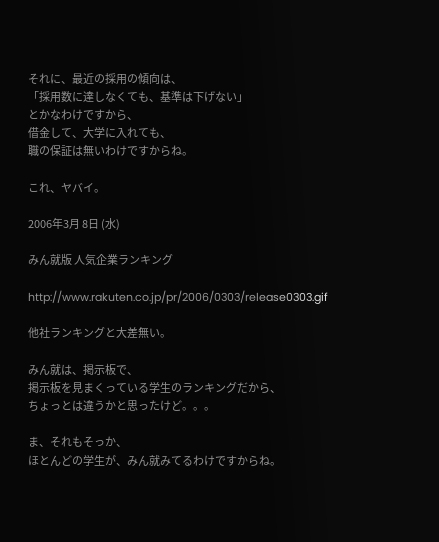それに、最近の採用の傾向は、
「採用数に達しなくても、基準は下げない」
とかなわけですから、
借金して、大学に入れても、
職の保証は無いわけですからね。

これ、ヤバイ。

2006年3月 8日 (水)

みん就版 人気企業ランキング

http://www.rakuten.co.jp/pr/2006/0303/release0303.gif

他社ランキングと大差無い。

みん就は、掲示板で、
掲示板を見まくっている学生のランキングだから、
ちょっとは違うかと思ったけど。。。

ま、それもそっか、
ほとんどの学生が、みん就みてるわけですからね。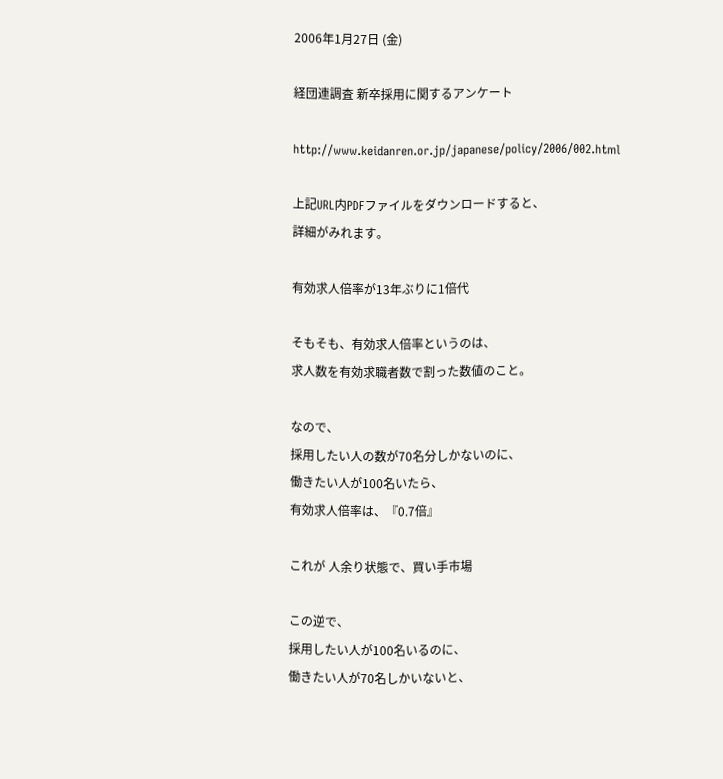2006年1月27日 (金)

経団連調査 新卒採用に関するアンケート

http://www.keidanren.or.jp/japanese/policy/2006/002.html

上記URL内PDFファイルをダウンロードすると、
詳細がみれます。

有効求人倍率が13年ぶりに1倍代

そもそも、有効求人倍率というのは、
求人数を有効求職者数で割った数値のこと。

なので、
採用したい人の数が70名分しかないのに、
働きたい人が100名いたら、
有効求人倍率は、『0.7倍』

これが 人余り状態で、買い手市場

この逆で、
採用したい人が100名いるのに、
働きたい人が70名しかいないと、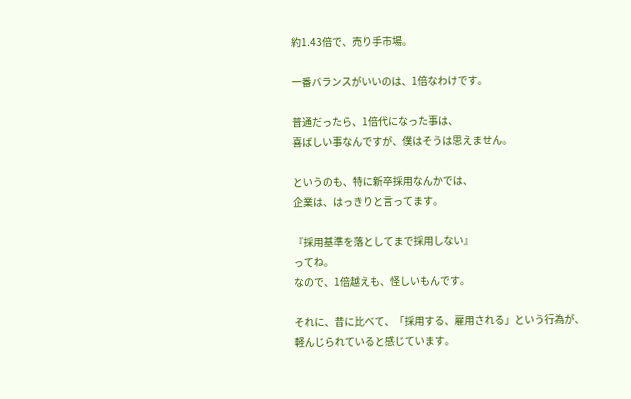約1.43倍で、売り手市場。

一番バランスがいいのは、1倍なわけです。

普通だったら、1倍代になった事は、
喜ばしい事なんですが、僕はそうは思えません。

というのも、特に新卒採用なんかでは、
企業は、はっきりと言ってます。

『採用基準を落としてまで採用しない』
ってね。
なので、1倍越えも、怪しいもんです。

それに、昔に比べて、「採用する、雇用される」という行為が、
軽んじられていると感じています。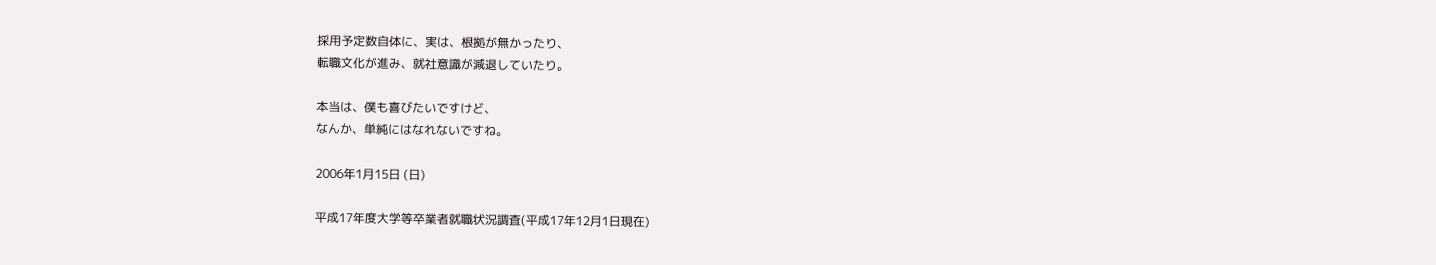採用予定数自体に、実は、根拠が無かったり、
転職文化が進み、就社意識が減退していたり。

本当は、僕も喜びたいですけど、
なんか、単純にはなれないですね。

2006年1月15日 (日)

平成17年度大学等卒業者就職状況調査(平成17年12月1日現在)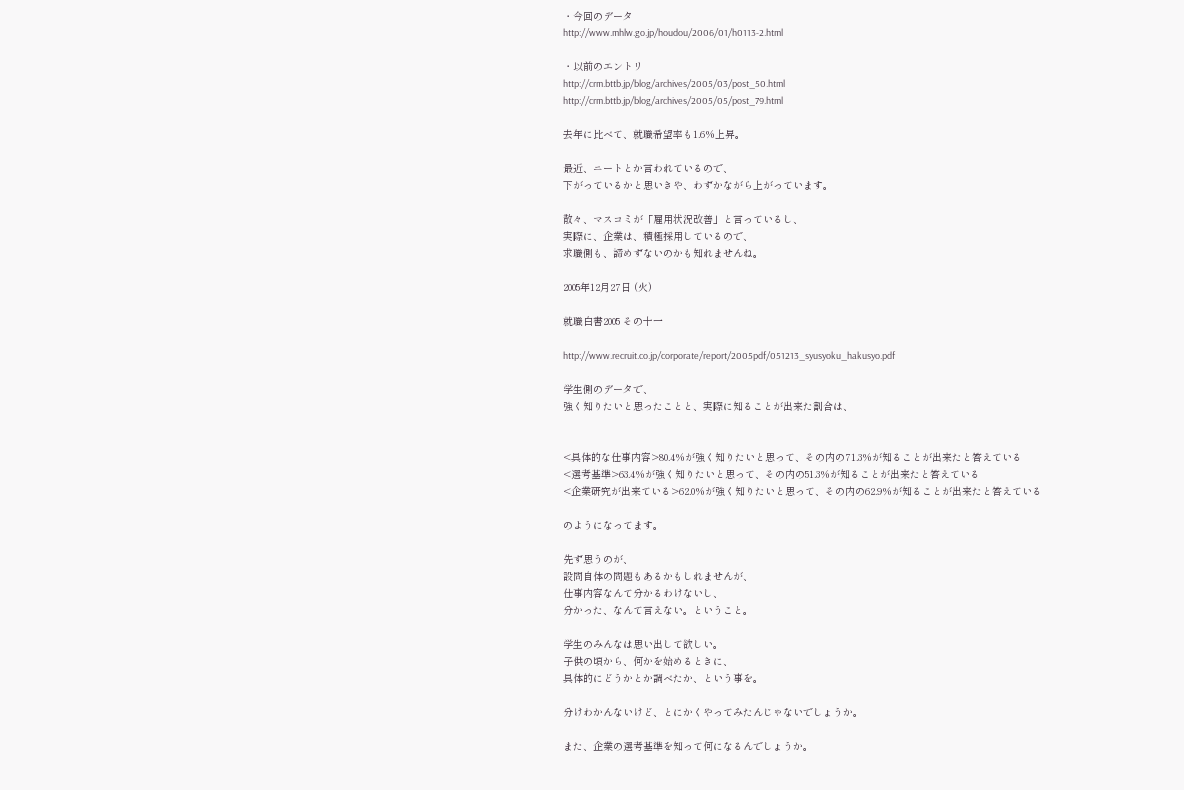・今回のデータ
http://www.mhlw.go.jp/houdou/2006/01/h0113-2.html

・以前のエントリ
http://crm.bttb.jp/blog/archives/2005/03/post_50.html
http://crm.bttb.jp/blog/archives/2005/05/post_79.html

去年に比べて、就職希望率も1.6%上昇。

最近、ニートとか言われているので、
下がっているかと思いきや、わずかながら上がっています。

散々、マスコミが「雇用状況改善」と言っているし、
実際に、企業は、積極採用しているので、
求職側も、諦めずないのかも知れませんね。

2005年12月27日 (火)

就職白書2005 その十一

http://www.recruit.co.jp/corporate/report/2005pdf/051213_syusyoku_hakusyo.pdf

学生側のデータで、
強く知りたいと思ったことと、実際に知ることが出来た割合は、


<具体的な仕事内容>80.4%が強く知りたいと思って、その内の71.3%が知ることが出来たと答えている
<選考基準>63.4%が強く知りたいと思って、その内の51.3%が知ることが出来たと答えている
<企業研究が出来ている>62.0%が強く知りたいと思って、その内の62.9%が知ることが出来たと答えている

のようになってます。

先ず思うのが、
設問自体の問題もあるかもしれませんが、
仕事内容なんて分かるわけないし、
分かった、なんて言えない。ということ。

学生のみんなは思い出して欲しい。
子供の頃から、何かを始めるときに、
具体的にどうかとか調べたか、という事を。

分けわかんないけど、とにかくやってみたんじゃないでしょうか。

また、企業の選考基準を知って何になるんでしょうか。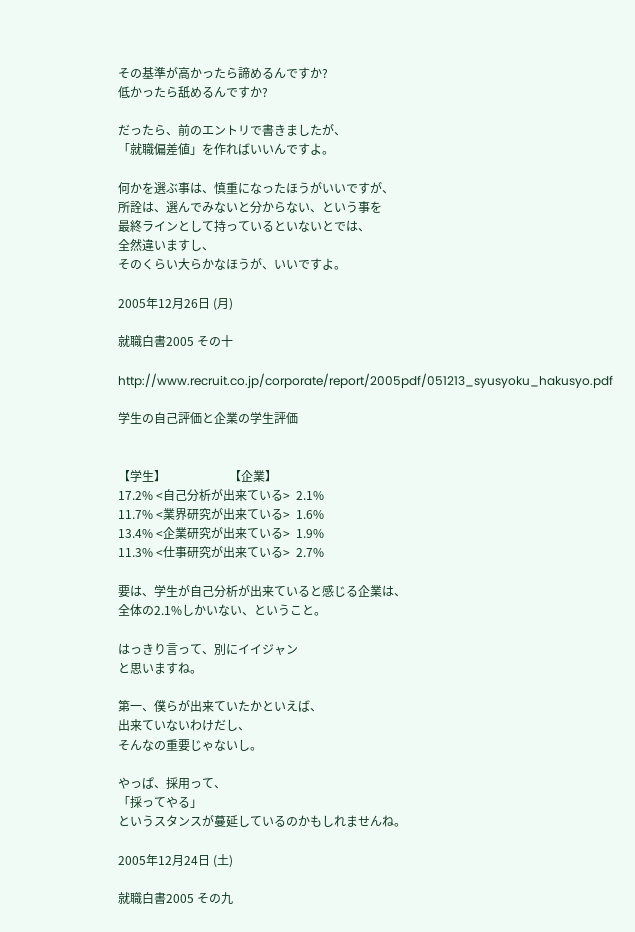その基準が高かったら諦めるんですか?
低かったら舐めるんですか?

だったら、前のエントリで書きましたが、
「就職偏差値」を作ればいいんですよ。

何かを選ぶ事は、慎重になったほうがいいですが、
所詮は、選んでみないと分からない、という事を
最終ラインとして持っているといないとでは、
全然違いますし、
そのくらい大らかなほうが、いいですよ。

2005年12月26日 (月)

就職白書2005 その十

http://www.recruit.co.jp/corporate/report/2005pdf/051213_syusyoku_hakusyo.pdf

学生の自己評価と企業の学生評価


【学生】                     【企業】
17.2% <自己分析が出来ている>  2.1%
11.7% <業界研究が出来ている>  1.6%
13.4% <企業研究が出来ている>  1.9%
11.3% <仕事研究が出来ている>  2.7%

要は、学生が自己分析が出来ていると感じる企業は、
全体の2.1%しかいない、ということ。

はっきり言って、別にイイジャン
と思いますね。

第一、僕らが出来ていたかといえば、
出来ていないわけだし、
そんなの重要じゃないし。

やっぱ、採用って、
「採ってやる」
というスタンスが蔓延しているのかもしれませんね。

2005年12月24日 (土)

就職白書2005 その九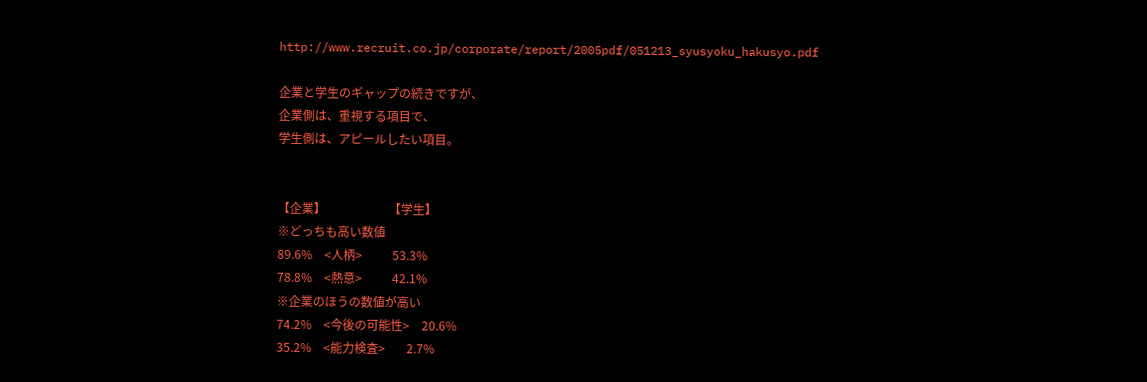http://www.recruit.co.jp/corporate/report/2005pdf/051213_syusyoku_hakusyo.pdf

企業と学生のギャップの続きですが、
企業側は、重視する項目で、
学生側は、アピールしたい項目。


【企業】                     【学生】
※どっちも高い数値
89.6%    <人柄>          53.3%
78.8%    <熱意>          42.1%
※企業のほうの数値が高い
74.2%    <今後の可能性>    20.6%
35.2%    <能力検査>       2.7%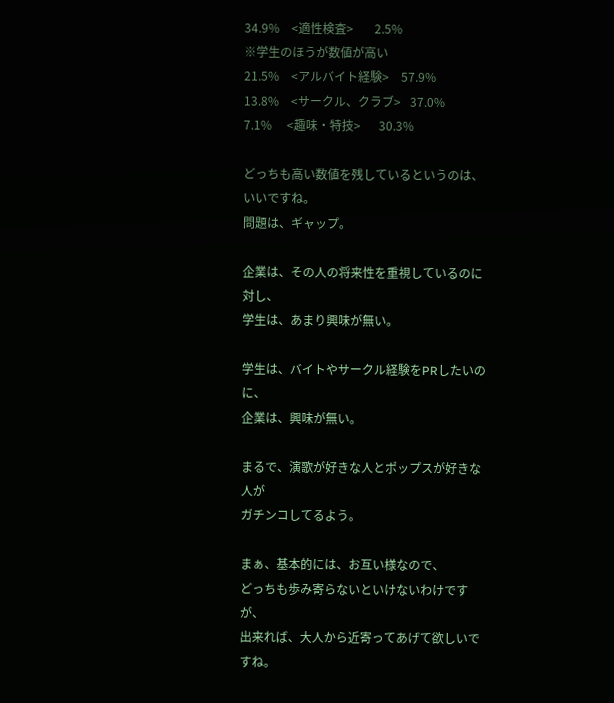34.9%    <適性検査>       2.5%
※学生のほうが数値が高い
21.5%    <アルバイト経験>    57.9%
13.8%    <サークル、クラブ>   37.0%
7.1%     <趣味・特技>      30.3%

どっちも高い数値を残しているというのは、いいですね。
問題は、ギャップ。

企業は、その人の将来性を重視しているのに対し、
学生は、あまり興味が無い。

学生は、バイトやサークル経験をPRしたいのに、
企業は、興味が無い。

まるで、演歌が好きな人とポップスが好きな人が
ガチンコしてるよう。

まぁ、基本的には、お互い様なので、
どっちも歩み寄らないといけないわけですが、
出来れば、大人から近寄ってあげて欲しいですね。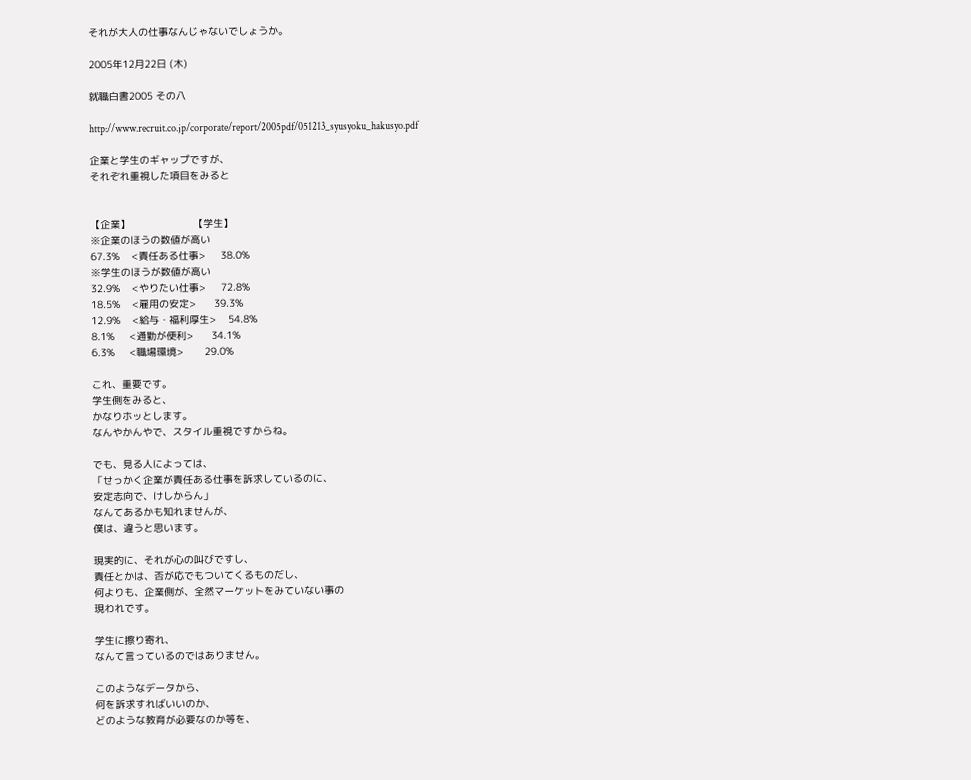それが大人の仕事なんじゃないでしょうか。

2005年12月22日 (木)

就職白書2005 その八

http://www.recruit.co.jp/corporate/report/2005pdf/051213_syusyoku_hakusyo.pdf

企業と学生のギャップですが、
それぞれ重視した項目をみると


【企業】                     【学生】
※企業のほうの数値が高い
67.3%    <責任ある仕事>     38.0%
※学生のほうが数値が高い
32.9%    <やりたい仕事>     72.8%
18.5%    <雇用の安定>      39.3%
12.9%    <給与・福利厚生>    54.8%
8.1%     <通勤が便利>      34.1%
6.3%     <職場環境>       29.0%

これ、重要です。
学生側をみると、
かなりホッとします。
なんやかんやで、スタイル重視ですからね。

でも、見る人によっては、
「せっかく企業が責任ある仕事を訴求しているのに、
安定志向で、けしからん」
なんてあるかも知れませんが、
僕は、違うと思います。

現実的に、それが心の叫びですし、
責任とかは、否が応でもついてくるものだし、
何よりも、企業側が、全然マーケットをみていない事の
現われです。

学生に擦り寄れ、
なんて言っているのではありません。

このようなデータから、
何を訴求すればいいのか、
どのような教育が必要なのか等を、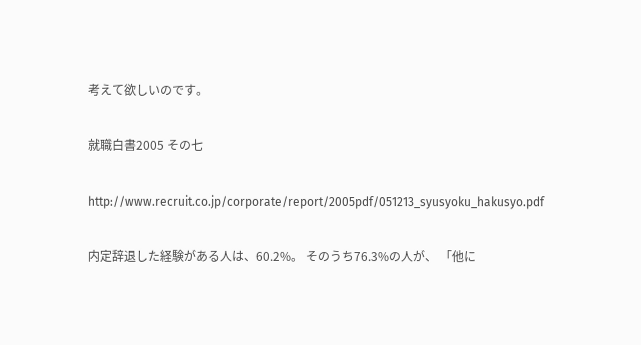考えて欲しいのです。

就職白書2005 その七

http://www.recruit.co.jp/corporate/report/2005pdf/051213_syusyoku_hakusyo.pdf

内定辞退した経験がある人は、60.2%。 そのうち76.3%の人が、 「他に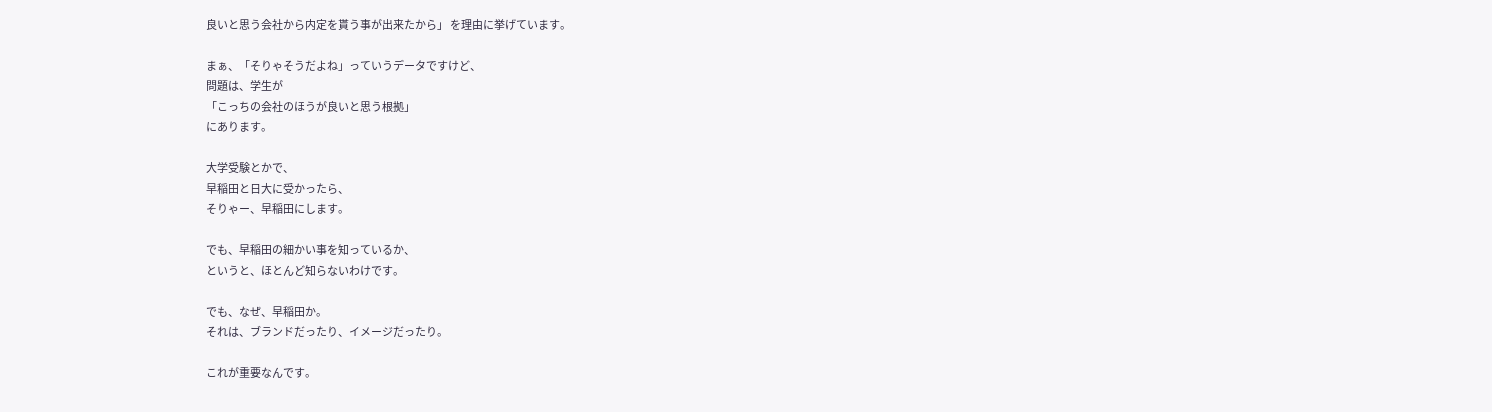良いと思う会社から内定を貰う事が出来たから」 を理由に挙げています。

まぁ、「そりゃそうだよね」っていうデータですけど、
問題は、学生が
「こっちの会社のほうが良いと思う根拠」
にあります。

大学受験とかで、
早稲田と日大に受かったら、
そりゃー、早稲田にします。

でも、早稲田の細かい事を知っているか、
というと、ほとんど知らないわけです。

でも、なぜ、早稲田か。
それは、ブランドだったり、イメージだったり。

これが重要なんです。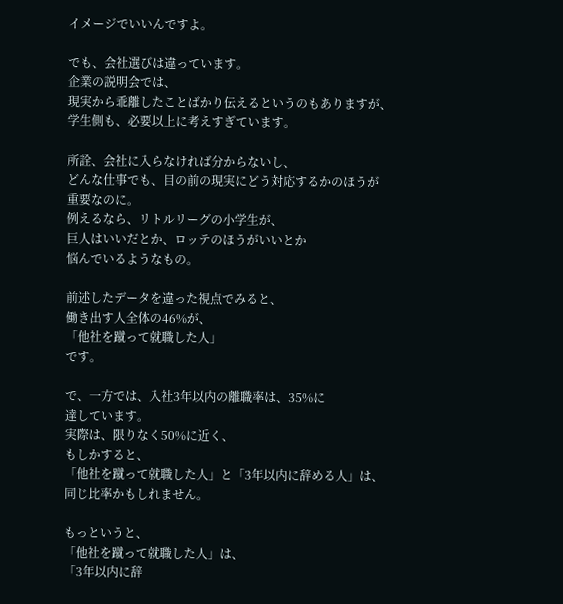イメージでいいんですよ。

でも、会社選びは違っています。
企業の説明会では、
現実から乖離したことばかり伝えるというのもありますが、
学生側も、必要以上に考えすぎています。

所詮、会社に入らなければ分からないし、
どんな仕事でも、目の前の現実にどう対応するかのほうが
重要なのに。
例えるなら、リトルリーグの小学生が、
巨人はいいだとか、ロッテのほうがいいとか
悩んでいるようなもの。

前述したデータを違った視点でみると、
働き出す人全体の46%が、
「他社を蹴って就職した人」
です。

で、一方では、入社3年以内の離職率は、35%に
達しています。
実際は、限りなく50%に近く、
もしかすると、
「他社を蹴って就職した人」と「3年以内に辞める人」は、
同じ比率かもしれません。

もっというと、
「他社を蹴って就職した人」は、
「3年以内に辞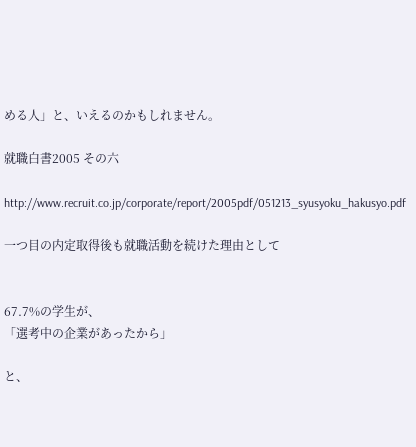める人」と、いえるのかもしれません。

就職白書2005 その六

http://www.recruit.co.jp/corporate/report/2005pdf/051213_syusyoku_hakusyo.pdf

一つ目の内定取得後も就職活動を続けた理由として


67.7%の学生が、
「選考中の企業があったから」

と、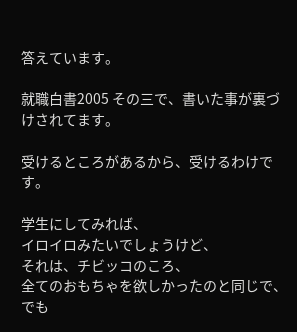答えています。

就職白書2005 その三で、書いた事が裏づけされてます。

受けるところがあるから、受けるわけです。

学生にしてみれば、
イロイロみたいでしょうけど、
それは、チビッコのころ、
全てのおもちゃを欲しかったのと同じで、
でも